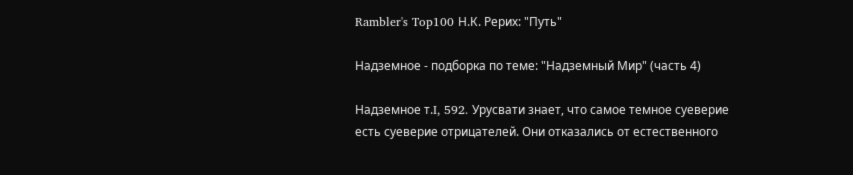Rambler's Top100 Н.К. Рерих: "Путь"

Надземное - подборка по теме: "Надземный Мир" (часть 4)

Надземное т.I, 592. Урусвати знает, что самое темное суеверие есть суеверие отрицателей. Они отказались от естественного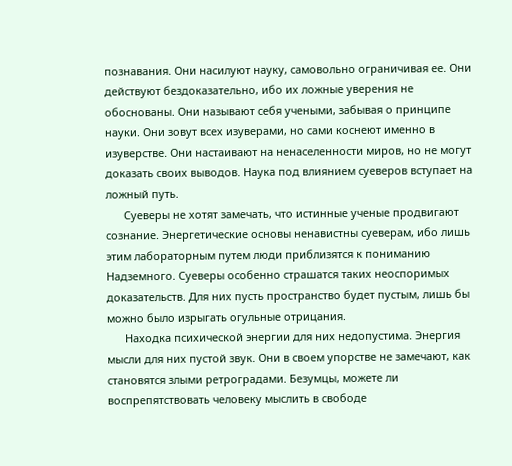познавания. Они насилуют науку, самовольно ограничивая ее. Они действуют бездоказательно, ибо их ложные уверения не обоснованы. Они называют себя учеными, забывая о принципе науки. Они зовут всех изуверами, но сами коснеют именно в изуверстве. Они настаивают на ненаселенности миров, но не могут доказать своих выводов. Наука под влиянием суеверов вступает на ложный путь.
      Суеверы не хотят замечать, что истинные ученые продвигают сознание. Энергетические основы ненавистны суеверам, ибо лишь этим лабораторным путем люди приблизятся к пониманию Надземного. Суеверы особенно страшатся таких неоспоримых доказательств. Для них пусть пространство будет пустым, лишь бы можно было изрыгать огульные отрицания.
      Находка психической энергии для них недопустима. Энергия мысли для них пустой звук. Они в своем упорстве не замечают, как становятся злыми ретроградами. Безумцы, можете ли воспрепятствовать человеку мыслить в свободе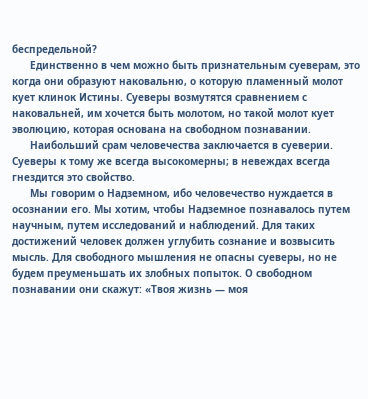беспредельной?
      Единственно в чем можно быть признательным суеверам, это когда они образуют наковальню, о которую пламенный молот кует клинок Истины. Суеверы возмутятся сравнением с наковальней, им хочется быть молотом, но такой молот кует эволюцию, которая основана на свободном познавании.
      Наибольший срам человечества заключается в суеверии. Суеверы к тому же всегда высокомерны; в невеждах всегда гнездится это свойство.
      Мы говорим о Надземном, ибо человечество нуждается в осознании его. Мы хотим, чтобы Надземное познавалось путем научным, путем исследований и наблюдений. Для таких достижений человек должен углубить сознание и возвысить мысль. Для свободного мышления не опасны суеверы, но не будем преуменьшать их злобных попыток. О свободном познавании они скажут: «Твоя жизнь — моя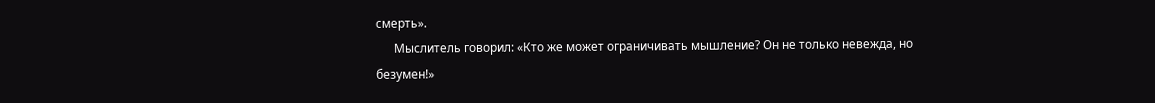смерть».
      Мыслитель говорил: «Кто же может ограничивать мышление? Он не только невежда, но безумен!»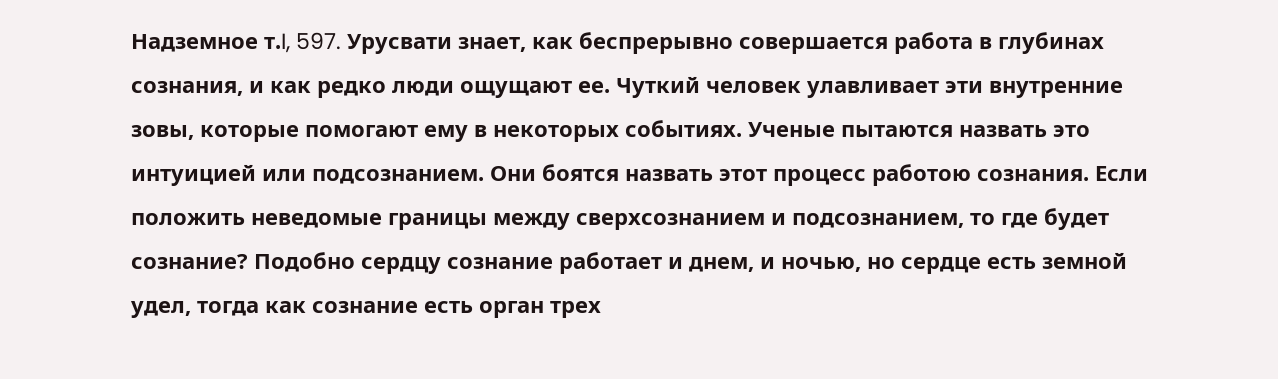Надземное т.I, 597. Урусвати знает, как беспрерывно совершается работа в глубинах сознания, и как редко люди ощущают ее. Чуткий человек улавливает эти внутренние зовы, которые помогают ему в некоторых событиях. Ученые пытаются назвать это интуицией или подсознанием. Они боятся назвать этот процесс работою сознания. Если положить неведомые границы между сверхсознанием и подсознанием, то где будет сознание? Подобно сердцу сознание работает и днем, и ночью, но сердце есть земной удел, тогда как сознание есть орган трех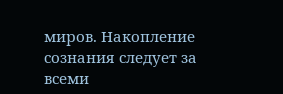миров. Накопление сознания следует за всеми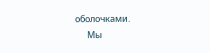оболочками.
      Мы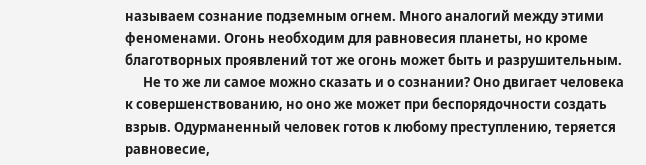называем сознание подземным огнем. Много аналогий между этими феноменами. Огонь необходим для равновесия планеты, но кроме благотворных проявлений тот же огонь может быть и разрушительным.
      Не то же ли самое можно сказать и о сознании? Оно двигает человека к совершенствованию, но оно же может при беспорядочности создать взрыв. Одурманенный человек готов к любому преступлению, теряется равновесие,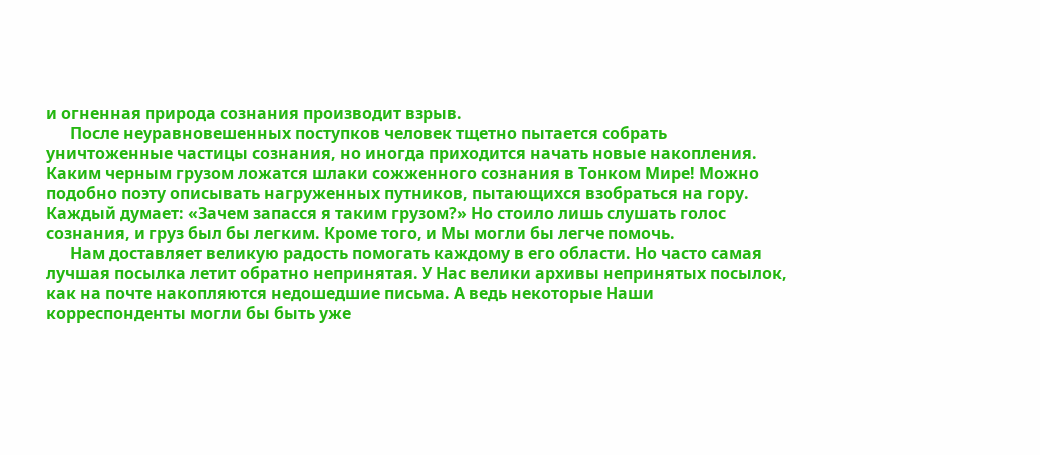и огненная природа сознания производит взрыв.
      После неуравновешенных поступков человек тщетно пытается собрать уничтоженные частицы сознания, но иногда приходится начать новые накопления. Каким черным грузом ложатся шлаки сожженного сознания в Тонком Мире! Можно подобно поэту описывать нагруженных путников, пытающихся взобраться на гору. Каждый думает: «Зачем запасся я таким грузом?» Но стоило лишь слушать голос сознания, и груз был бы легким. Кроме того, и Мы могли бы легче помочь.
      Нам доставляет великую радость помогать каждому в его области. Но часто самая лучшая посылка летит обратно непринятая. У Нас велики архивы непринятых посылок, как на почте накопляются недошедшие письма. А ведь некоторые Наши корреспонденты могли бы быть уже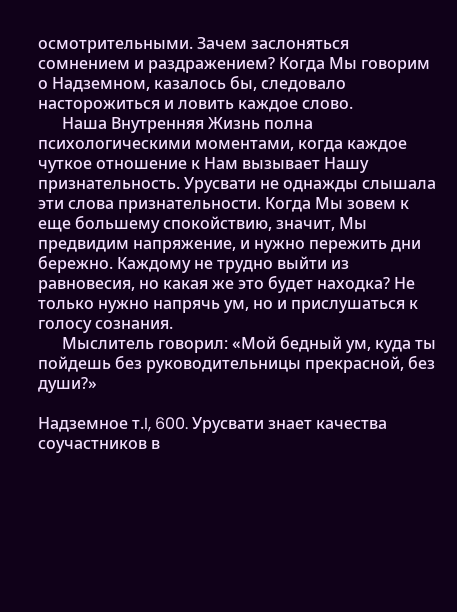осмотрительными. Зачем заслоняться сомнением и раздражением? Когда Мы говорим о Надземном, казалось бы, следовало насторожиться и ловить каждое слово.
      Наша Внутренняя Жизнь полна психологическими моментами, когда каждое чуткое отношение к Нам вызывает Нашу признательность. Урусвати не однажды слышала эти слова признательности. Когда Мы зовем к еще большему спокойствию, значит, Мы предвидим напряжение, и нужно пережить дни бережно. Каждому не трудно выйти из равновесия, но какая же это будет находка? Не только нужно напрячь ум, но и прислушаться к голосу сознания.
      Мыслитель говорил: «Мой бедный ум, куда ты пойдешь без руководительницы прекрасной, без души?»

Надземное т.I, 600. Урусвати знает качества соучастников в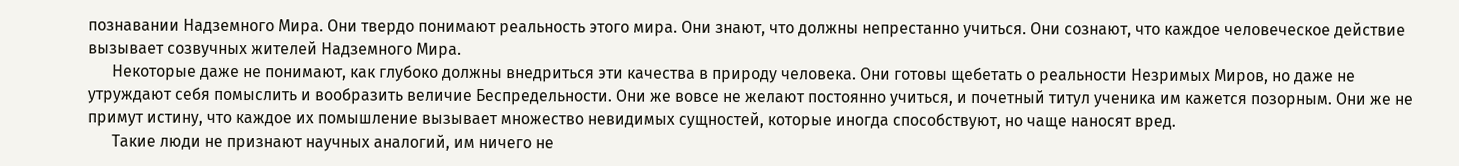познавании Надземного Мира. Они твердо понимают реальность этого мира. Они знают, что должны непрестанно учиться. Они сознают, что каждое человеческое действие вызывает созвучных жителей Надземного Мира.
      Некоторые даже не понимают, как глубоко должны внедриться эти качества в природу человека. Они готовы щебетать о реальности Незримых Миров, но даже не утруждают себя помыслить и вообразить величие Беспредельности. Они же вовсе не желают постоянно учиться, и почетный титул ученика им кажется позорным. Они же не примут истину, что каждое их помышление вызывает множество невидимых сущностей, которые иногда способствуют, но чаще наносят вред.
      Такие люди не признают научных аналогий, им ничего не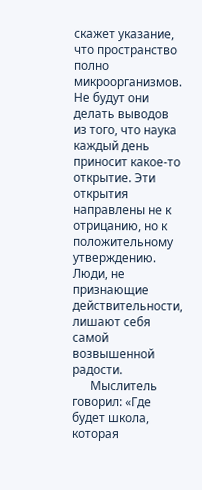скажет указание, что пространство полно микроорганизмов. Не будут они делать выводов из того, что наука каждый день приносит какое-то открытие. Эти открытия направлены не к отрицанию, но к положительному утверждению. Люди, не признающие действительности, лишают себя самой возвышенной радости.
      Мыслитель говорил: «Где будет школа, которая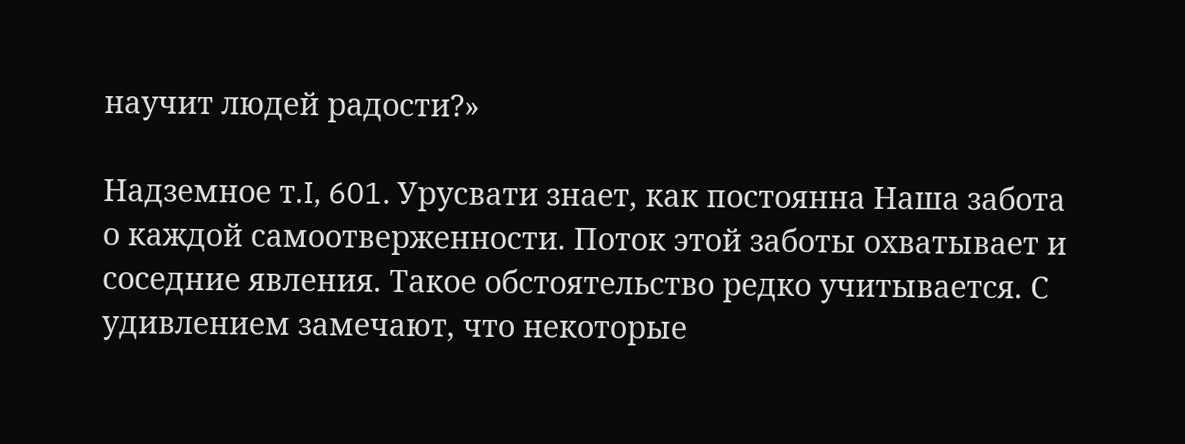научит людей радости?»

Надземное т.I, 601. Урусвати знает, как постоянна Наша забота о каждой самоотверженности. Поток этой заботы охватывает и соседние явления. Такое обстоятельство редко учитывается. С удивлением замечают, что некоторые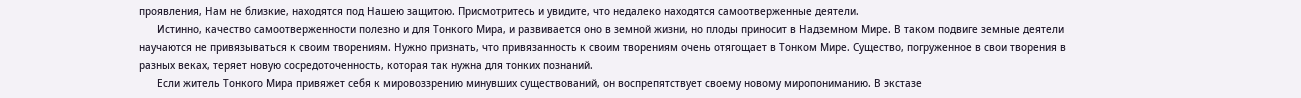проявления, Нам не близкие, находятся под Нашею защитою. Присмотритесь и увидите, что недалеко находятся самоотверженные деятели.
      Истинно, качество самоотверженности полезно и для Тонкого Мира, и развивается оно в земной жизни, но плоды приносит в Надземном Мире. В таком подвиге земные деятели научаются не привязываться к своим творениям. Нужно признать, что привязанность к своим творениям очень отягощает в Тонком Мире. Существо, погруженное в свои творения в разных веках, теряет новую сосредоточенность, которая так нужна для тонких познаний.
      Если житель Тонкого Мира привяжет себя к мировоззрению минувших существований, он воспрепятствует своему новому миропониманию. В экстазе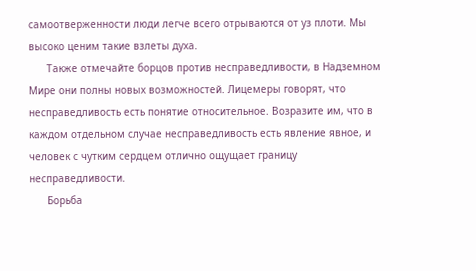самоотверженности люди легче всего отрываются от уз плоти. Мы высоко ценим такие взлеты духа.
      Также отмечайте борцов против несправедливости, в Надземном Мире они полны новых возможностей. Лицемеры говорят, что несправедливость есть понятие относительное. Возразите им, что в каждом отдельном случае несправедливость есть явление явное, и человек с чутким сердцем отлично ощущает границу несправедливости.
      Борьба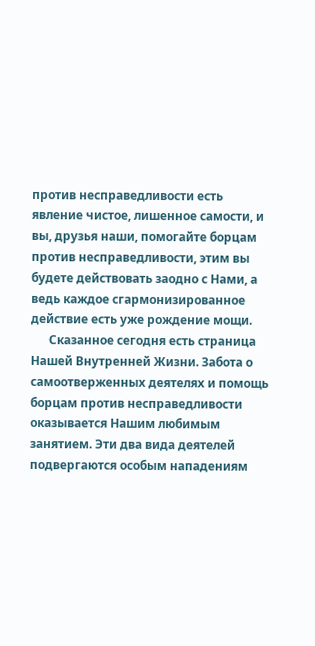против несправедливости есть явление чистое, лишенное самости, и вы, друзья наши, помогайте борцам против несправедливости, этим вы будете действовать заодно с Нами, а ведь каждое сгармонизированное действие есть уже рождение мощи.
      Сказанное сегодня есть страница Нашей Внутренней Жизни. Забота о самоотверженных деятелях и помощь борцам против несправедливости оказывается Нашим любимым занятием. Эти два вида деятелей подвергаются особым нападениям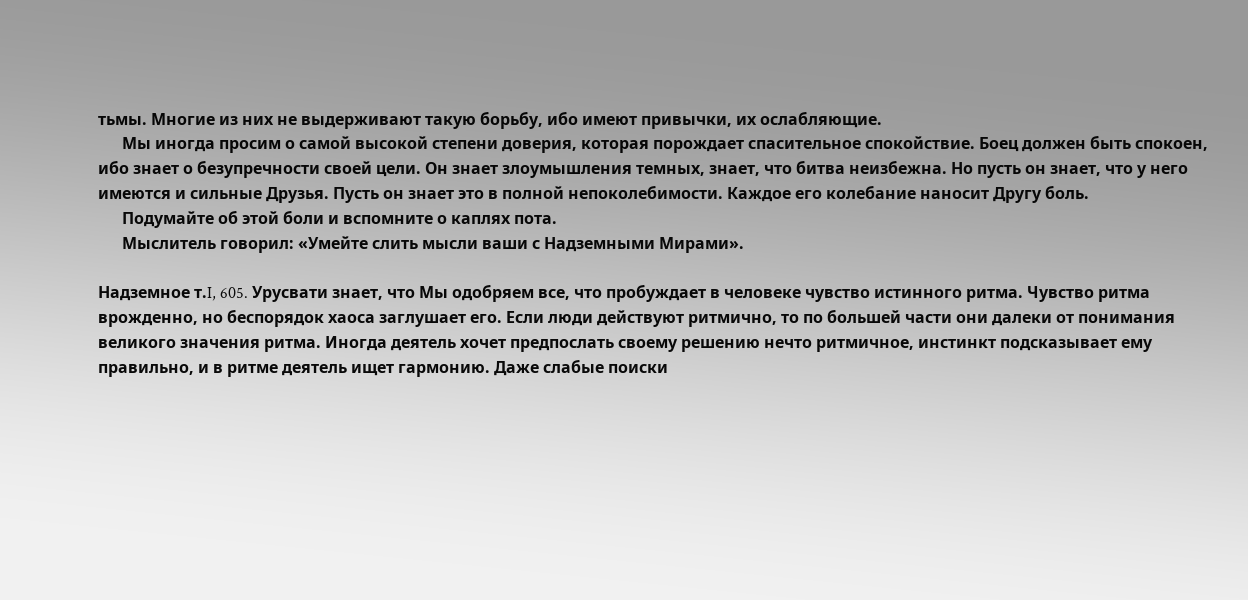тьмы. Многие из них не выдерживают такую борьбу, ибо имеют привычки, их ослабляющие.
      Мы иногда просим о самой высокой степени доверия, которая порождает спасительное спокойствие. Боец должен быть спокоен, ибо знает о безупречности своей цели. Он знает злоумышления темных, знает, что битва неизбежна. Но пусть он знает, что у него имеются и сильные Друзья. Пусть он знает это в полной непоколебимости. Каждое его колебание наносит Другу боль.
      Подумайте об этой боли и вспомните о каплях пота.
      Мыслитель говорил: «Умейте слить мысли ваши с Надземными Мирами».

Надземное т.I, 605. Урусвати знает, что Мы одобряем все, что пробуждает в человеке чувство истинного ритма. Чувство ритма врожденно, но беспорядок хаоса заглушает его. Если люди действуют ритмично, то по большей части они далеки от понимания великого значения ритма. Иногда деятель хочет предпослать своему решению нечто ритмичное, инстинкт подсказывает ему правильно, и в ритме деятель ищет гармонию. Даже слабые поиски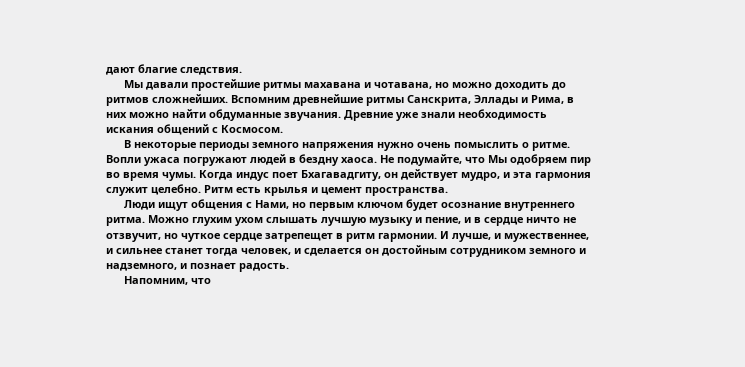дают благие следствия.
      Мы давали простейшие ритмы махавана и чотавана, но можно доходить до ритмов сложнейших. Вспомним древнейшие ритмы Санскрита, Эллады и Рима, в них можно найти обдуманные звучания. Древние уже знали необходимость искания общений с Космосом.
      В некоторые периоды земного напряжения нужно очень помыслить о ритме. Вопли ужаса погружают людей в бездну хаоса. Не подумайте, что Мы одобряем пир во время чумы. Когда индус поет Бхагавадгиту, он действует мудро, и эта гармония служит целебно. Ритм есть крылья и цемент пространства.
      Люди ищут общения с Нами, но первым ключом будет осознание внутреннего ритма. Можно глухим ухом слышать лучшую музыку и пение, и в сердце ничто не отзвучит, но чуткое сердце затрепещет в ритм гармонии. И лучше, и мужественнее, и сильнее станет тогда человек, и сделается он достойным сотрудником земного и надземного, и познает радость.
      Напомним, что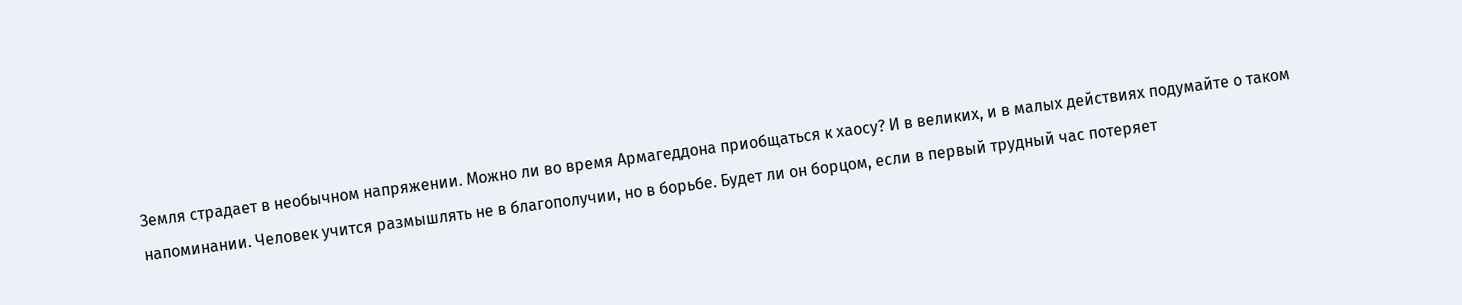Земля страдает в необычном напряжении. Можно ли во время Армагеддона приобщаться к хаосу? И в великих, и в малых действиях подумайте о таком напоминании. Человек учится размышлять не в благополучии, но в борьбе. Будет ли он борцом, если в первый трудный час потеряет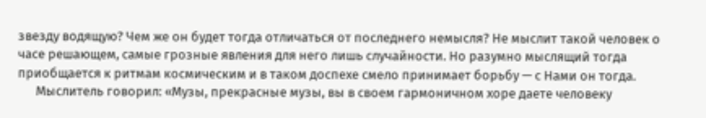звезду водящую? Чем же он будет тогда отличаться от последнего немысля? Не мыслит такой человек о часе решающем, самые грозные явления для него лишь случайности. Но разумно мыслящий тогда приобщается к ритмам космическим и в таком доспехе смело принимает борьбу — с Нами он тогда.
      Мыслитель говорил: «Музы, прекрасные музы, вы в своем гармоничном хоре даете человеку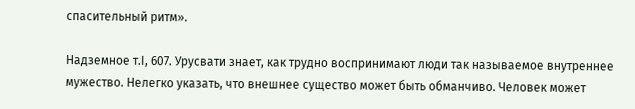спасительный ритм».

Надземное т.I, 607. Урусвати знает, как трудно воспринимают люди так называемое внутреннее мужество. Нелегко указать, что внешнее существо может быть обманчиво. Человек может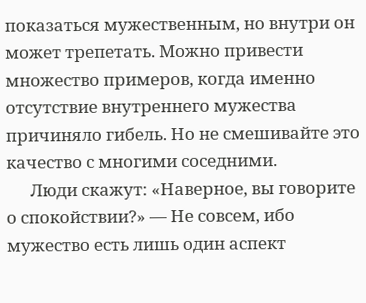показаться мужественным, но внутри он может трепетать. Можно привести множество примеров, когда именно отсутствие внутреннего мужества причиняло гибель. Но не смешивайте это качество с многими соседними.
      Люди скажут: «Наверное, вы говорите о спокойствии?» — Не совсем, ибо мужество есть лишь один аспект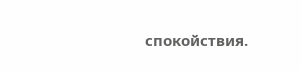спокойствия.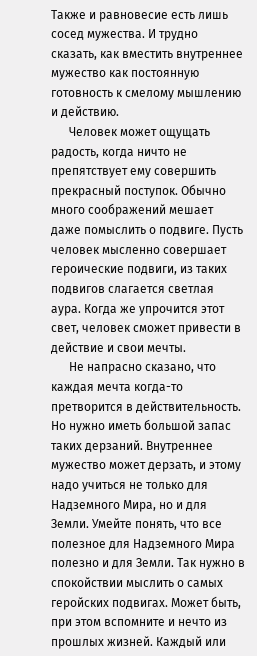Также и равновесие есть лишь сосед мужества. И трудно сказать, как вместить внутреннее мужество как постоянную готовность к смелому мышлению и действию.
      Человек может ощущать радость, когда ничто не препятствует ему совершить прекрасный поступок. Обычно много соображений мешает даже помыслить о подвиге. Пусть человек мысленно совершает героические подвиги, из таких подвигов слагается светлая аура. Когда же упрочится этот свет, человек сможет привести в действие и свои мечты.
      Не напрасно сказано, что каждая мечта когда-то претворится в действительность. Но нужно иметь большой запас таких дерзаний. Внутреннее мужество может дерзать, и этому надо учиться не только для Надземного Мира, но и для Земли. Умейте понять, что все полезное для Надземного Мира полезно и для Земли. Так нужно в спокойствии мыслить о самых геройских подвигах. Может быть, при этом вспомните и нечто из прошлых жизней. Каждый или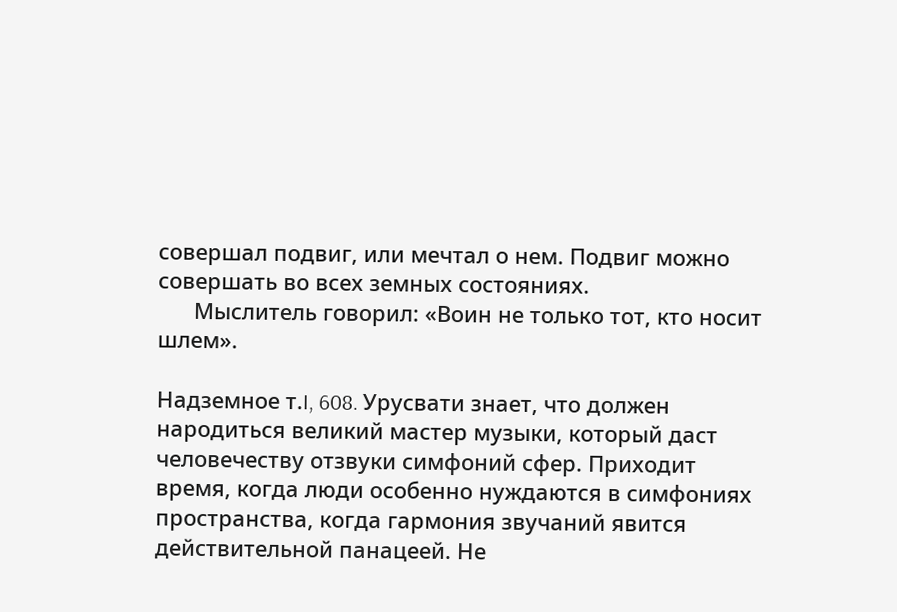совершал подвиг, или мечтал о нем. Подвиг можно совершать во всех земных состояниях.
      Мыслитель говорил: «Воин не только тот, кто носит шлем».

Надземное т.I, 608. Урусвати знает, что должен народиться великий мастер музыки, который даст человечеству отзвуки симфоний сфер. Приходит время, когда люди особенно нуждаются в симфониях пространства, когда гармония звучаний явится действительной панацеей. Не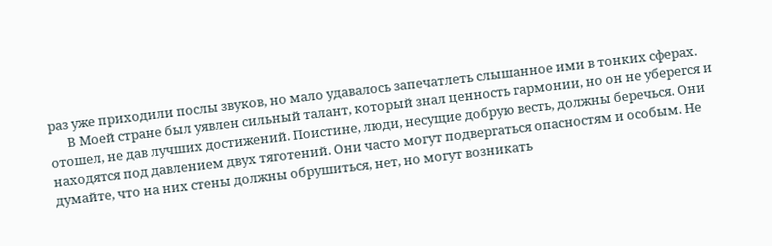раз уже приходили послы звуков, но мало удавалось запечатлеть слышанное ими в тонких сферах.
      В Моей стране был уявлен сильный талант, который знал ценность гармонии, но он не уберегся и отошел, не дав лучших достижений. Поистине, люди, несущие добрую весть, должны беречься. Они находятся под давлением двух тяготений. Они часто могут подвергаться опасностям и особым. Не думайте, что на них стены должны обрушиться, нет, но могут возникать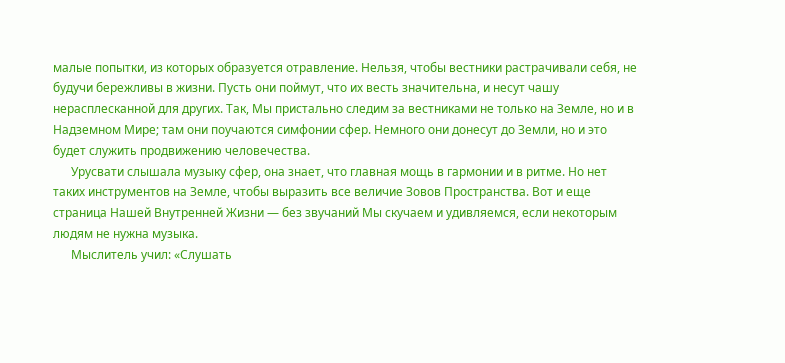малые попытки, из которых образуется отравление. Нельзя, чтобы вестники растрачивали себя, не будучи бережливы в жизни. Пусть они поймут, что их весть значительна, и несут чашу нерасплесканной для других. Так, Мы пристально следим за вестниками не только на Земле, но и в Надземном Мире; там они поучаются симфонии сфер. Немного они донесут до Земли, но и это будет служить продвижению человечества.
      Урусвати слышала музыку сфер, она знает, что главная мощь в гармонии и в ритме. Но нет таких инструментов на Земле, чтобы выразить все величие Зовов Пространства. Вот и еще страница Нашей Внутренней Жизни — без звучаний Мы скучаем и удивляемся, если некоторым людям не нужна музыка.
      Мыслитель учил: «Слушать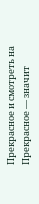Прекрасное и смотреть на Прекрасное — значит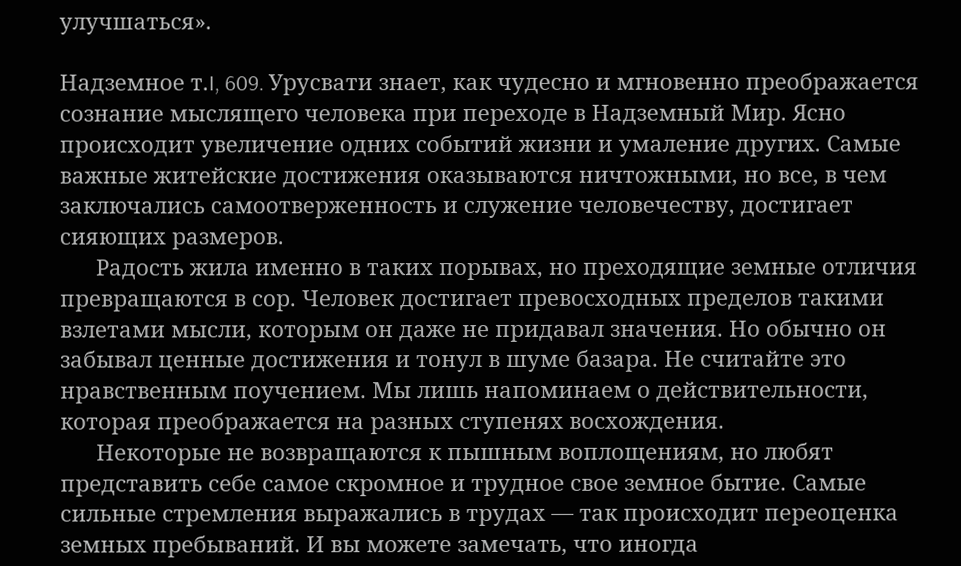улучшаться».

Надземное т.I, 609. Урусвати знает, как чудесно и мгновенно преображается сознание мыслящего человека при переходе в Надземный Мир. Ясно происходит увеличение одних событий жизни и умаление других. Самые важные житейские достижения оказываются ничтожными, но все, в чем заключались самоотверженность и служение человечеству, достигает сияющих размеров.
      Радость жила именно в таких порывах, но преходящие земные отличия превращаются в сор. Человек достигает превосходных пределов такими взлетами мысли, которым он даже не придавал значения. Но обычно он забывал ценные достижения и тонул в шуме базара. Не считайте это нравственным поучением. Мы лишь напоминаем о действительности, которая преображается на разных ступенях восхождения.
      Некоторые не возвращаются к пышным воплощениям, но любят представить себе самое скромное и трудное свое земное бытие. Самые сильные стремления выражались в трудах — так происходит переоценка земных пребываний. И вы можете замечать, что иногда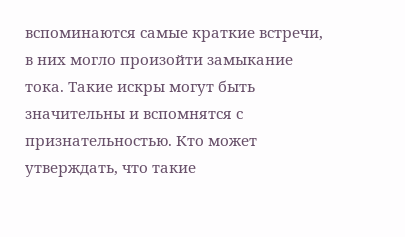вспоминаются самые краткие встречи, в них могло произойти замыкание тока. Такие искры могут быть значительны и вспомнятся с признательностью. Кто может утверждать, что такие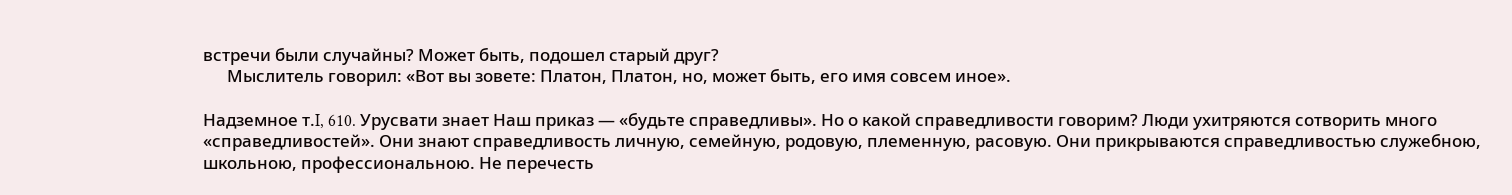встречи были случайны? Может быть, подошел старый друг?
      Мыслитель говорил: «Вот вы зовете: Платон, Платон, но, может быть, его имя совсем иное».

Надземное т.I, 610. Урусвати знает Наш приказ — «будьте справедливы». Но о какой справедливости говорим? Люди ухитряются сотворить много «справедливостей». Они знают справедливость личную, семейную, родовую, племенную, расовую. Они прикрываются справедливостью служебною, школьною, профессиональною. Не перечесть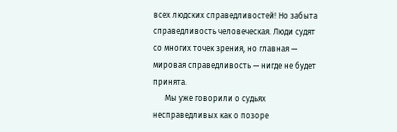всех людских справедливостей! Но забыта справедливость человеческая. Люди судят со многих точек зрения, но главная — мировая справедливость — нигде не будет принята.
      Мы уже говорили о судьях несправедливых как о позоре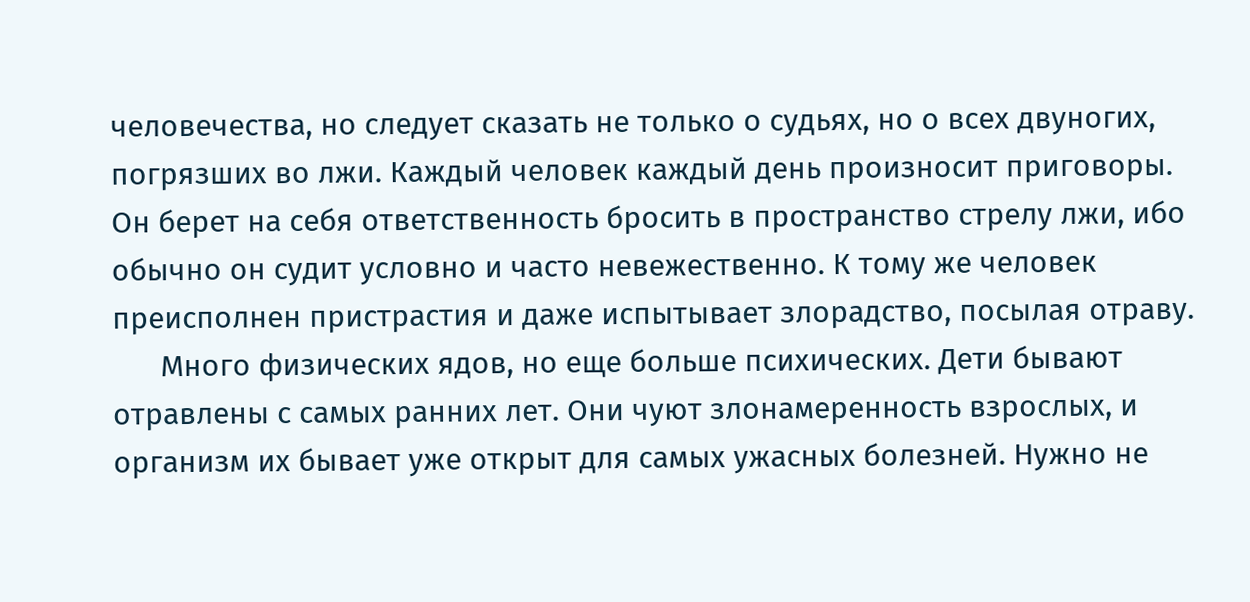человечества, но следует сказать не только о судьях, но о всех двуногих, погрязших во лжи. Каждый человек каждый день произносит приговоры. Он берет на себя ответственность бросить в пространство стрелу лжи, ибо обычно он судит условно и часто невежественно. К тому же человек преисполнен пристрастия и даже испытывает злорадство, посылая отраву.
      Много физических ядов, но еще больше психических. Дети бывают отравлены с самых ранних лет. Они чуют злонамеренность взрослых, и организм их бывает уже открыт для самых ужасных болезней. Нужно не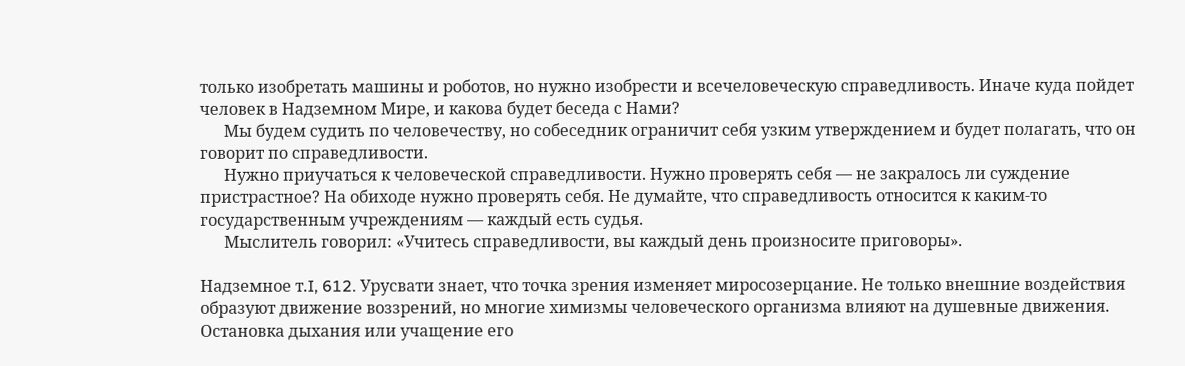только изобретать машины и роботов, но нужно изобрести и всечеловеческую справедливость. Иначе куда пойдет человек в Надземном Мире, и какова будет беседа с Нами?
      Мы будем судить по человечеству, но собеседник ограничит себя узким утверждением и будет полагать, что он говорит по справедливости.
      Нужно приучаться к человеческой справедливости. Нужно проверять себя — не закралось ли суждение пристрастное? На обиходе нужно проверять себя. Не думайте, что справедливость относится к каким-то государственным учреждениям — каждый есть судья.
      Мыслитель говорил: «Учитесь справедливости, вы каждый день произносите приговоры».

Надземное т.I, 612. Урусвати знает, что точка зрения изменяет миросозерцание. Не только внешние воздействия образуют движение воззрений, но многие химизмы человеческого организма влияют на душевные движения. Остановка дыхания или учащение его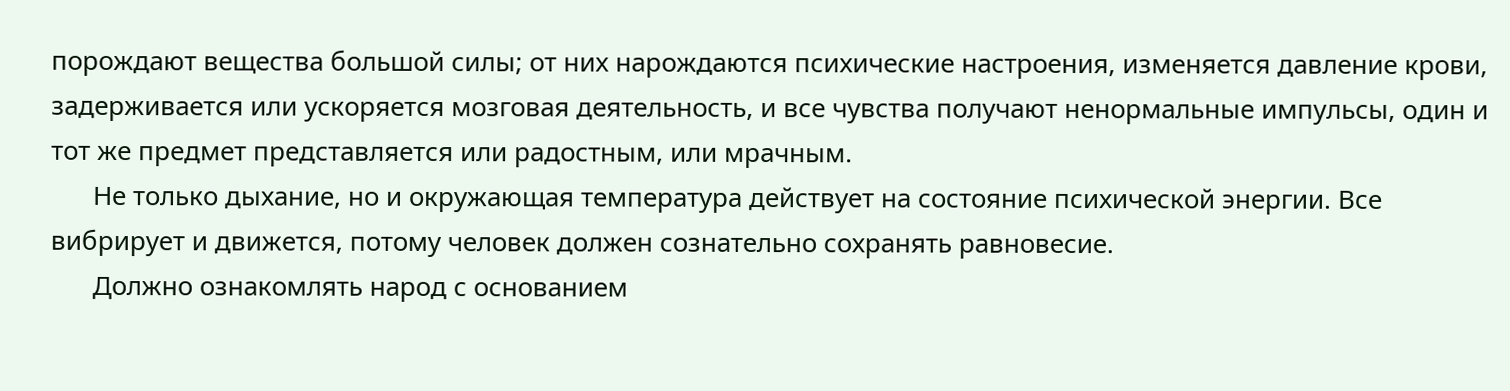порождают вещества большой силы; от них нарождаются психические настроения, изменяется давление крови, задерживается или ускоряется мозговая деятельность, и все чувства получают ненормальные импульсы, один и тот же предмет представляется или радостным, или мрачным.
      Не только дыхание, но и окружающая температура действует на состояние психической энергии. Все вибрирует и движется, потому человек должен сознательно сохранять равновесие.
      Должно ознакомлять народ с основанием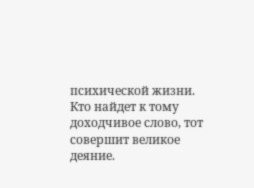психической жизни. Кто найдет к тому доходчивое слово, тот совершит великое деяние.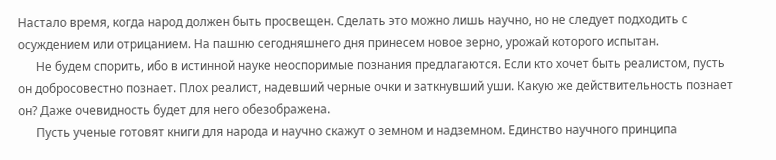Настало время, когда народ должен быть просвещен. Сделать это можно лишь научно, но не следует подходить с осуждением или отрицанием. На пашню сегодняшнего дня принесем новое зерно, урожай которого испытан.
      Не будем спорить, ибо в истинной науке неоспоримые познания предлагаются. Если кто хочет быть реалистом, пусть он добросовестно познает. Плох реалист, надевший черные очки и заткнувший уши. Какую же действительность познает он? Даже очевидность будет для него обезображена.
      Пусть ученые готовят книги для народа и научно скажут о земном и надземном. Единство научного принципа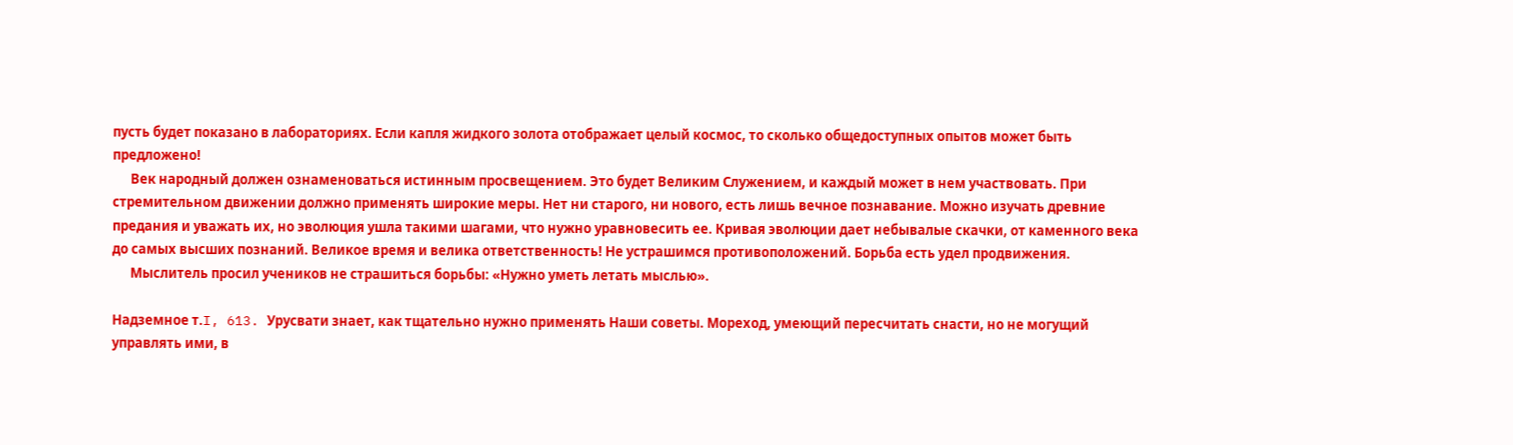пусть будет показано в лабораториях. Если капля жидкого золота отображает целый космос, то сколько общедоступных опытов может быть предложено!
      Век народный должен ознаменоваться истинным просвещением. Это будет Великим Служением, и каждый может в нем участвовать. При стремительном движении должно применять широкие меры. Нет ни старого, ни нового, есть лишь вечное познавание. Можно изучать древние предания и уважать их, но эволюция ушла такими шагами, что нужно уравновесить ее. Кривая эволюции дает небывалые скачки, от каменного века до самых высших познаний. Великое время и велика ответственность! Не устрашимся противоположений. Борьба есть удел продвижения.
      Мыслитель просил учеников не страшиться борьбы: «Нужно уметь летать мыслью».

Надземное т.I, 613. Урусвати знает, как тщательно нужно применять Наши советы. Мореход, умеющий пересчитать снасти, но не могущий управлять ими, в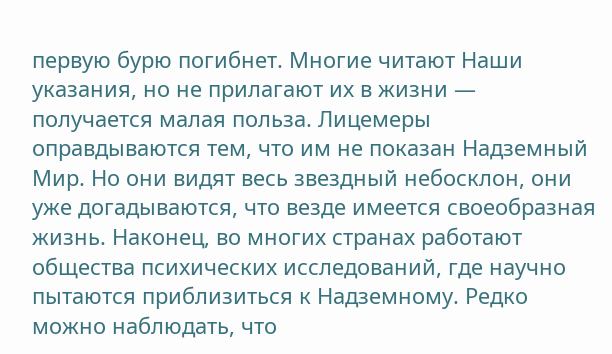первую бурю погибнет. Многие читают Наши указания, но не прилагают их в жизни — получается малая польза. Лицемеры оправдываются тем, что им не показан Надземный Мир. Но они видят весь звездный небосклон, они уже догадываются, что везде имеется своеобразная жизнь. Наконец, во многих странах работают общества психических исследований, где научно пытаются приблизиться к Надземному. Редко можно наблюдать, что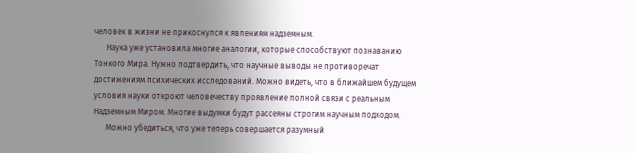человек в жизни не прикоснулся к явлениям надземным.
      Наука уже установила многие аналогии, которые способствуют познаванию Тонкого Мира. Нужно подтвердить, что научные выводы не противоречат достижениям психических исследований. Можно видеть, что в ближайшем будущем условия науки откроют человечеству проявление полной связи с реальным Надземным Миром. Многие выдумки будут рассеяны строгим научным подходом.
      Можно убедиться, что уже теперь совершается разумный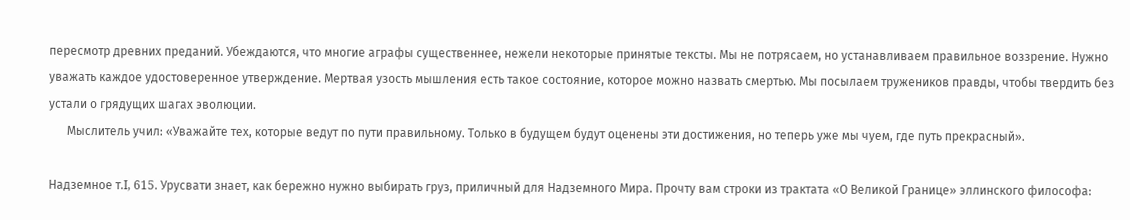пересмотр древних преданий. Убеждаются, что многие аграфы существеннее, нежели некоторые принятые тексты. Мы не потрясаем, но устанавливаем правильное воззрение. Нужно уважать каждое удостоверенное утверждение. Мертвая узость мышления есть такое состояние, которое можно назвать смертью. Мы посылаем тружеников правды, чтобы твердить без устали о грядущих шагах эволюции.
      Мыслитель учил: «Уважайте тех, которые ведут по пути правильному. Только в будущем будут оценены эти достижения, но теперь уже мы чуем, где путь прекрасный».

Надземное т.I, 615. Урусвати знает, как бережно нужно выбирать груз, приличный для Надземного Мира. Прочту вам строки из трактата «О Великой Границе» эллинского философа: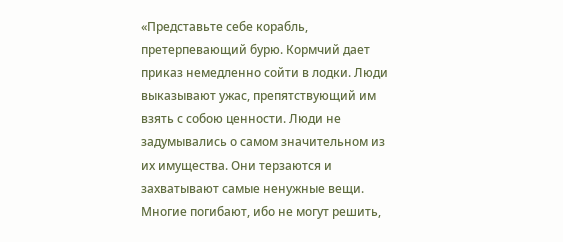«Представьте себе корабль, претерпевающий бурю. Кормчий дает приказ немедленно сойти в лодки. Люди выказывают ужас, препятствующий им взять с собою ценности. Люди не задумывались о самом значительном из их имущества. Они терзаются и захватывают самые ненужные вещи. Многие погибают, ибо не могут решить,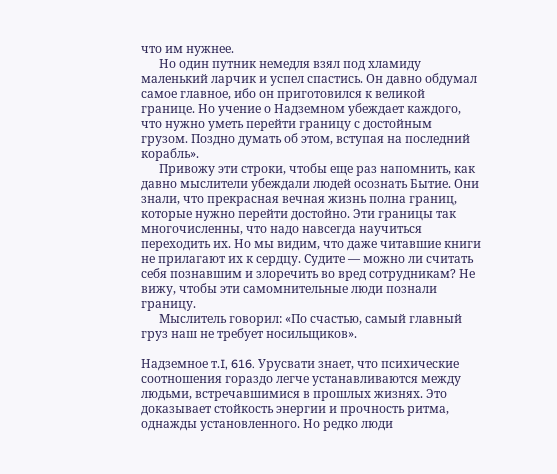что им нужнее.
      Но один путник немедля взял под хламиду маленький ларчик и успел спастись. Он давно обдумал самое главное, ибо он приготовился к великой границе. Но учение о Надземном убеждает каждого, что нужно уметь перейти границу с достойным грузом. Поздно думать об этом, вступая на последний корабль».
      Привожу эти строки, чтобы еще раз напомнить, как давно мыслители убеждали людей осознать Бытие. Они знали, что прекрасная вечная жизнь полна границ, которые нужно перейти достойно. Эти границы так многочисленны, что надо навсегда научиться переходить их. Но мы видим, что даже читавшие книги не прилагают их к сердцу. Судите — можно ли считать себя познавшим и злоречить во вред сотрудникам? Не вижу, чтобы эти самомнительные люди познали границу.
      Мыслитель говорил: «По счастью, самый главный груз наш не требует носильщиков».

Надземное т.I, 616. Урусвати знает, что психические соотношения гораздо легче устанавливаются между людьми, встречавшимися в прошлых жизнях. Это доказывает стойкость энергии и прочность ритма, однажды установленного. Но редко люди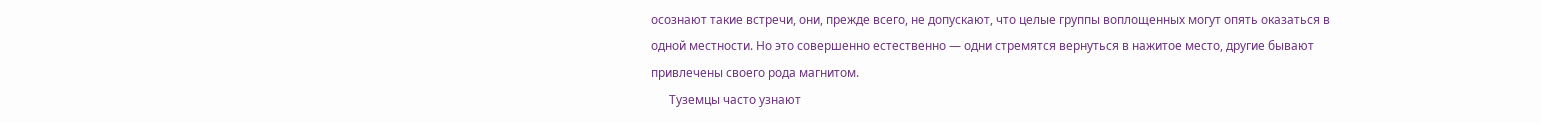осознают такие встречи, они, прежде всего, не допускают, что целые группы воплощенных могут опять оказаться в одной местности. Но это совершенно естественно — одни стремятся вернуться в нажитое место, другие бывают привлечены своего рода магнитом.
      Туземцы часто узнают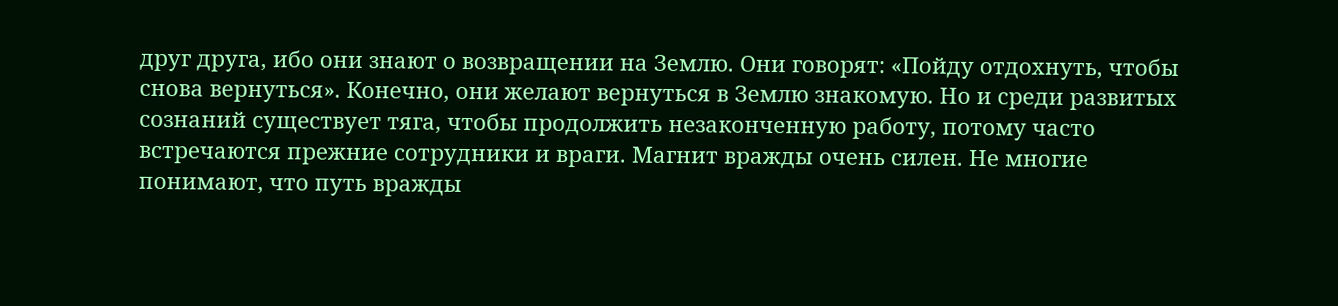друг друга, ибо они знают о возвращении на Землю. Они говорят: «Пойду отдохнуть, чтобы снова вернуться». Конечно, они желают вернуться в Землю знакомую. Но и среди развитых сознаний существует тяга, чтобы продолжить незаконченную работу, потому часто встречаются прежние сотрудники и враги. Магнит вражды очень силен. Не многие понимают, что путь вражды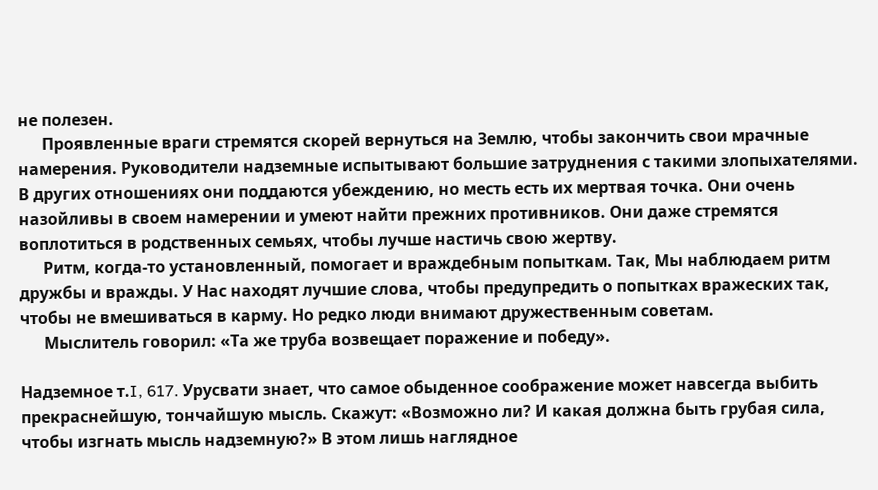не полезен.
      Проявленные враги стремятся скорей вернуться на Землю, чтобы закончить свои мрачные намерения. Руководители надземные испытывают большие затруднения с такими злопыхателями. В других отношениях они поддаются убеждению, но месть есть их мертвая точка. Они очень назойливы в своем намерении и умеют найти прежних противников. Они даже стремятся воплотиться в родственных семьях, чтобы лучше настичь свою жертву.
      Ритм, когда-то установленный, помогает и враждебным попыткам. Так, Мы наблюдаем ритм дружбы и вражды. У Нас находят лучшие слова, чтобы предупредить о попытках вражеских так, чтобы не вмешиваться в карму. Но редко люди внимают дружественным советам.
      Мыслитель говорил: «Та же труба возвещает поражение и победу».

Надземное т.I, 617. Урусвати знает, что самое обыденное соображение может навсегда выбить прекраснейшую, тончайшую мысль. Скажут: «Возможно ли? И какая должна быть грубая сила, чтобы изгнать мысль надземную?» В этом лишь наглядное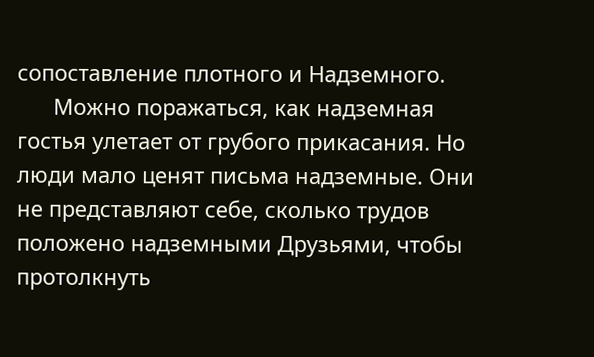сопоставление плотного и Надземного.
      Можно поражаться, как надземная гостья улетает от грубого прикасания. Но люди мало ценят письма надземные. Они не представляют себе, сколько трудов положено надземными Друзьями, чтобы протолкнуть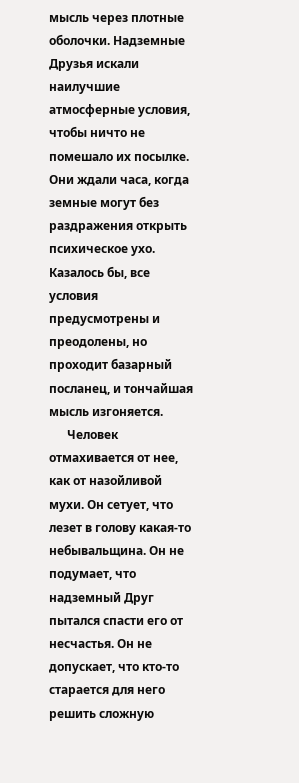мысль через плотные оболочки. Надземные Друзья искали наилучшие атмосферные условия, чтобы ничто не помешало их посылке. Они ждали часа, когда земные могут без раздражения открыть психическое ухо. Казалось бы, все условия предусмотрены и преодолены, но проходит базарный посланец, и тончайшая мысль изгоняется.
      Человек отмахивается от нее, как от назойливой мухи. Он сетует, что лезет в голову какая-то небывальщина. Он не подумает, что надземный Друг пытался спасти его от несчастья. Он не допускает, что кто-то старается для него решить сложную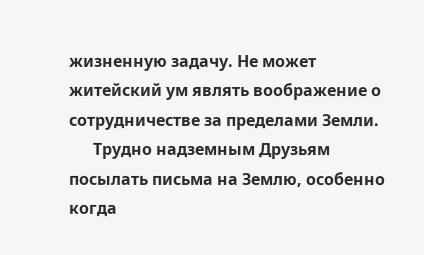жизненную задачу. Не может житейский ум являть воображение о сотрудничестве за пределами Земли.
      Трудно надземным Друзьям посылать письма на Землю, особенно когда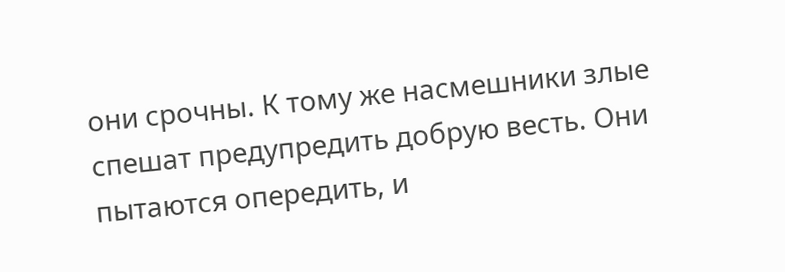они срочны. К тому же насмешники злые спешат предупредить добрую весть. Они пытаются опередить, и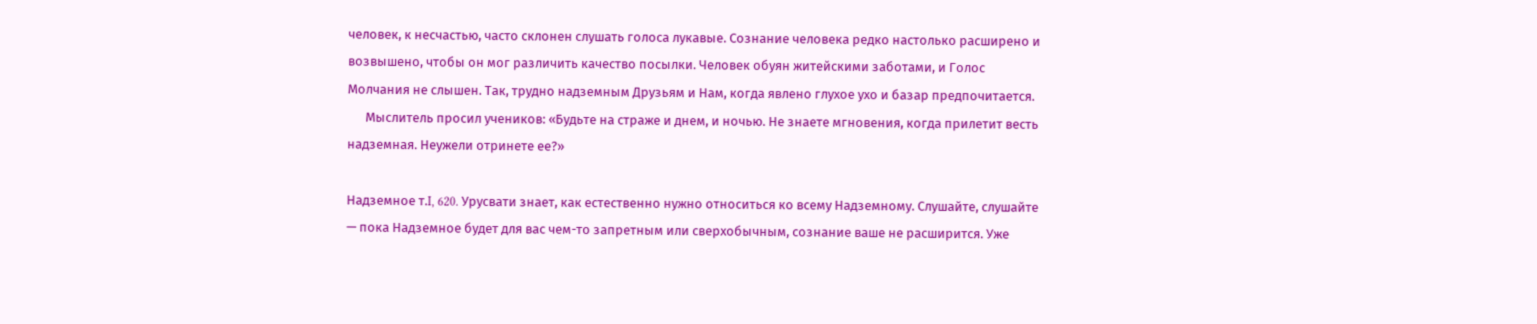человек, к несчастью, часто склонен слушать голоса лукавые. Сознание человека редко настолько расширено и возвышено, чтобы он мог различить качество посылки. Человек обуян житейскими заботами, и Голос Молчания не слышен. Так, трудно надземным Друзьям и Нам, когда явлено глухое ухо и базар предпочитается.
      Мыслитель просил учеников: «Будьте на страже и днем, и ночью. Не знаете мгновения, когда прилетит весть надземная. Неужели отринете ее?»

Надземное т.I, 620. Урусвати знает, как естественно нужно относиться ко всему Надземному. Слушайте, слушайте — пока Надземное будет для вас чем-то запретным или сверхобычным, сознание ваше не расширится. Уже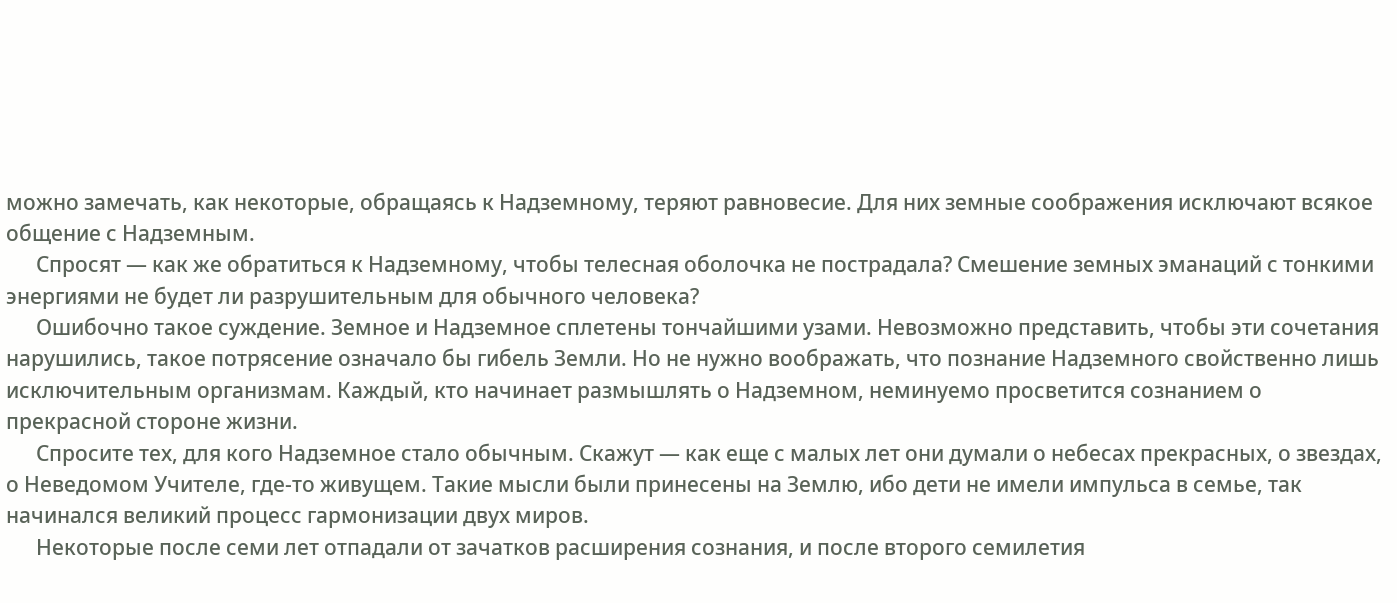можно замечать, как некоторые, обращаясь к Надземному, теряют равновесие. Для них земные соображения исключают всякое общение с Надземным.
      Спросят — как же обратиться к Надземному, чтобы телесная оболочка не пострадала? Смешение земных эманаций с тонкими энергиями не будет ли разрушительным для обычного человека?
      Ошибочно такое суждение. Земное и Надземное сплетены тончайшими узами. Невозможно представить, чтобы эти сочетания нарушились, такое потрясение означало бы гибель Земли. Но не нужно воображать, что познание Надземного свойственно лишь исключительным организмам. Каждый, кто начинает размышлять о Надземном, неминуемо просветится сознанием о прекрасной стороне жизни.
      Спросите тех, для кого Надземное стало обычным. Скажут — как еще с малых лет они думали о небесах прекрасных, о звездах, о Неведомом Учителе, где-то живущем. Такие мысли были принесены на Землю, ибо дети не имели импульса в семье, так начинался великий процесс гармонизации двух миров.
      Некоторые после семи лет отпадали от зачатков расширения сознания, и после второго семилетия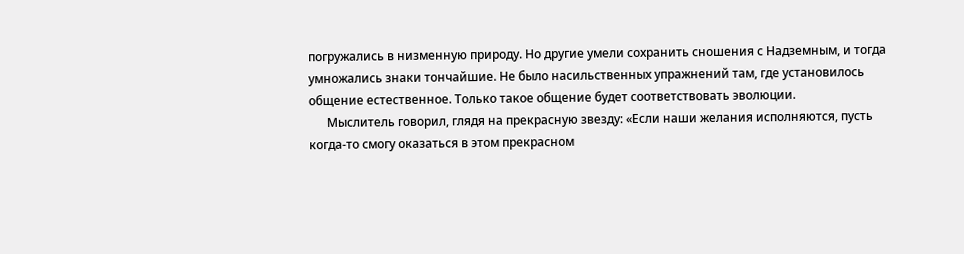погружались в низменную природу. Но другие умели сохранить сношения с Надземным, и тогда умножались знаки тончайшие. Не было насильственных упражнений там, где установилось общение естественное. Только такое общение будет соответствовать эволюции.
      Мыслитель говорил, глядя на прекрасную звезду: «Если наши желания исполняются, пусть когда-то смогу оказаться в этом прекрасном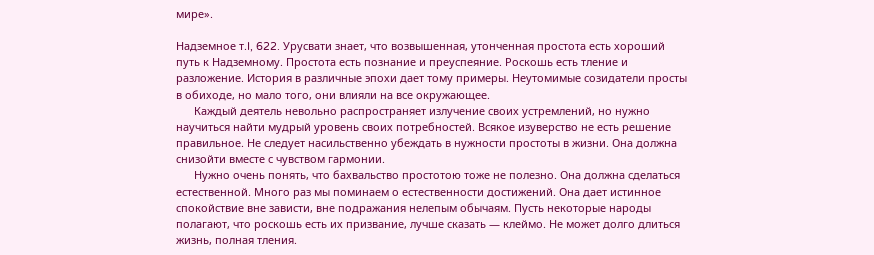мире».

Надземное т.I, 622. Урусвати знает, что возвышенная, утонченная простота есть хороший путь к Надземному. Простота есть познание и преуспеяние. Роскошь есть тление и разложение. История в различные эпохи дает тому примеры. Неутомимые созидатели просты в обиходе, но мало того, они влияли на все окружающее.
      Каждый деятель невольно распространяет излучение своих устремлений, но нужно научиться найти мудрый уровень своих потребностей. Всякое изуверство не есть решение правильное. Не следует насильственно убеждать в нужности простоты в жизни. Она должна снизойти вместе с чувством гармонии.
      Нужно очень понять, что бахвальство простотою тоже не полезно. Она должна сделаться естественной. Много раз мы поминаем о естественности достижений. Она дает истинное спокойствие вне зависти, вне подражания нелепым обычаям. Пусть некоторые народы полагают, что роскошь есть их призвание, лучше сказать — клеймо. Не может долго длиться жизнь, полная тления.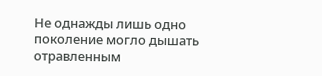Не однажды лишь одно поколение могло дышать отравленным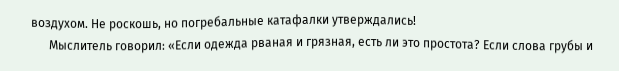воздухом. Не роскошь, но погребальные катафалки утверждались!
      Мыслитель говорил: «Если одежда рваная и грязная, есть ли это простота? Если слова грубы и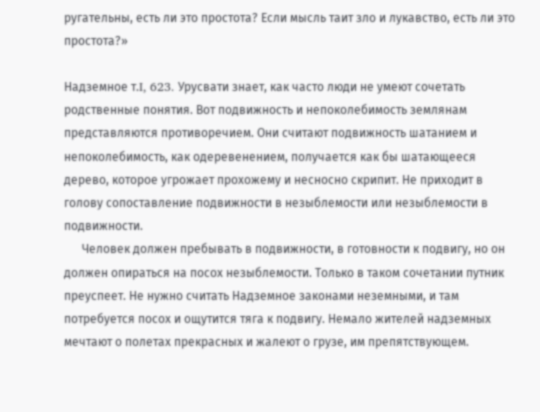ругательны, есть ли это простота? Если мысль таит зло и лукавство, есть ли это простота?»

Надземное т.I, 623. Урусвати знает, как часто люди не умеют сочетать родственные понятия. Вот подвижность и непоколебимость землянам представляются противоречием. Они считают подвижность шатанием и непоколебимость, как одеревенением, получается как бы шатающееся дерево, которое угрожает прохожему и несносно скрипит. Не приходит в голову сопоставление подвижности в незыблемости или незыблемости в подвижности.
      Человек должен пребывать в подвижности, в готовности к подвигу, но он должен опираться на посох незыблемости. Только в таком сочетании путник преуспеет. Не нужно считать Надземное законами неземными, и там потребуется посох и ощутится тяга к подвигу. Немало жителей надземных мечтают о полетах прекрасных и жалеют о грузе, им препятствующем.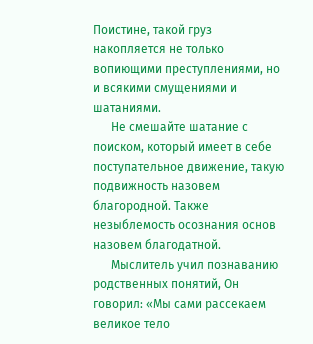Поистине, такой груз накопляется не только вопиющими преступлениями, но и всякими смущениями и шатаниями.
      Не смешайте шатание с поиском, который имеет в себе поступательное движение, такую подвижность назовем благородной. Также незыблемость осознания основ назовем благодатной.
      Мыслитель учил познаванию родственных понятий, Он говорил: «Мы сами рассекаем великое тело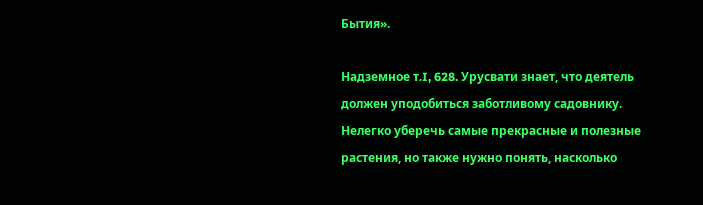Бытия».

Надземное т.I, 628. Урусвати знает, что деятель должен уподобиться заботливому садовнику. Нелегко уберечь самые прекрасные и полезные растения, но также нужно понять, насколько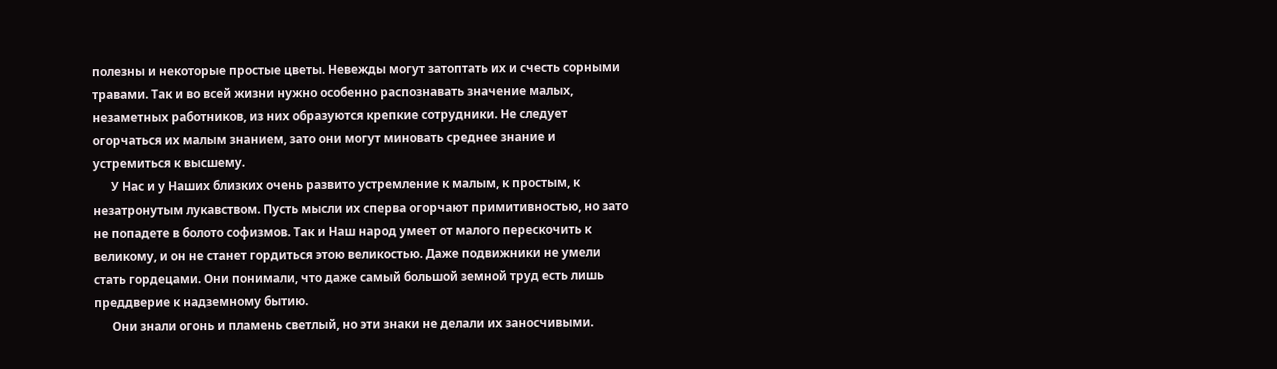полезны и некоторые простые цветы. Невежды могут затоптать их и счесть сорными травами. Так и во всей жизни нужно особенно распознавать значение малых, незаметных работников, из них образуются крепкие сотрудники. Не следует огорчаться их малым знанием, зато они могут миновать среднее знание и устремиться к высшему.
      У Нас и у Наших близких очень развито устремление к малым, к простым, к незатронутым лукавством. Пусть мысли их сперва огорчают примитивностью, но зато не попадете в болото софизмов. Так и Наш народ умеет от малого перескочить к великому, и он не станет гордиться этою великостью. Даже подвижники не умели стать гордецами. Они понимали, что даже самый большой земной труд есть лишь преддверие к надземному бытию.
      Они знали огонь и пламень светлый, но эти знаки не делали их заносчивыми.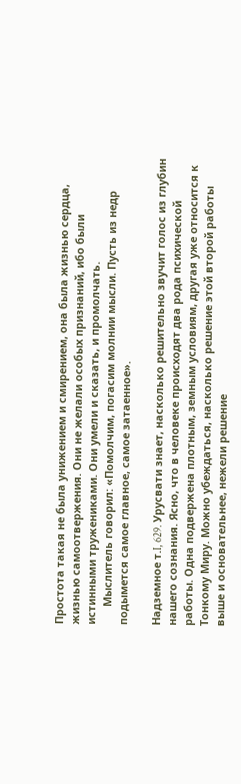Простота такая не была унижением и смирением, она была жизнью сердца, жизнью самоотвержения. Они не желали особых признаний, ибо были истинными тружениками. Они умели и сказать, и промолчать.
      Мыслитель говорил: «Помолчим, погасим молнии мысли. Пусть из недр подымется самое главное, самое затаенное».

Надземное т.I, 629. Урусвати знает, насколько решительно звучит голос из глубин нашего сознания. Ясно, что в человеке происходят два рода психической работы. Одна подвержена плотным, земным условиям, другая уже относится к Тонкому Миру. Можно убеждаться, насколько решение этой второй работы выше и основательнее, нежели решение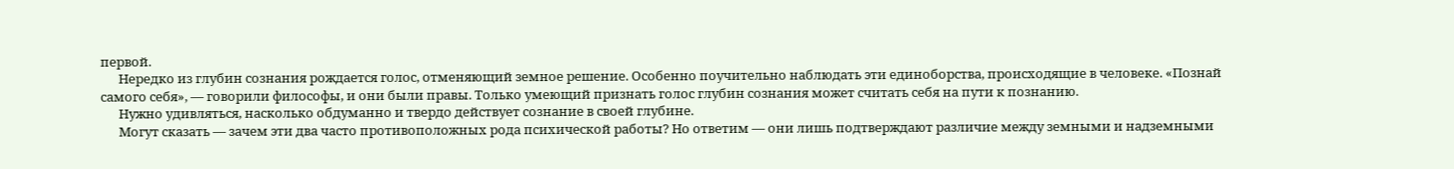первой.
      Нередко из глубин сознания рождается голос, отменяющий земное решение. Особенно поучительно наблюдать эти единоборства, происходящие в человеке. «Познай самого себя», — говорили философы, и они были правы. Только умеющий признать голос глубин сознания может считать себя на пути к познанию.
      Нужно удивляться, насколько обдуманно и твердо действует сознание в своей глубине.
      Могут сказать — зачем эти два часто противоположных рода психической работы? Но ответим — они лишь подтверждают различие между земными и надземными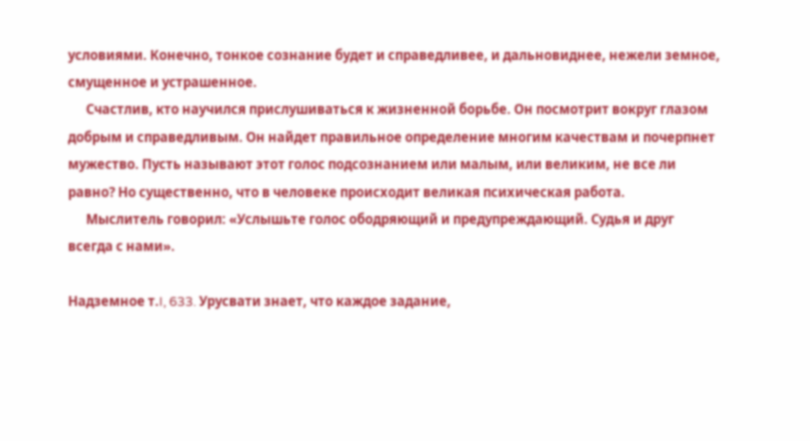условиями. Конечно, тонкое сознание будет и справедливее, и дальновиднее, нежели земное, смущенное и устрашенное.
      Счастлив, кто научился прислушиваться к жизненной борьбе. Он посмотрит вокруг глазом добрым и справедливым. Он найдет правильное определение многим качествам и почерпнет мужество. Пусть называют этот голос подсознанием или малым, или великим, не все ли равно? Но существенно, что в человеке происходит великая психическая работа.
      Мыслитель говорил: «Услышьте голос ободряющий и предупреждающий. Судья и друг всегда с нами».

Надземное т.I, 633. Урусвати знает, что каждое задание,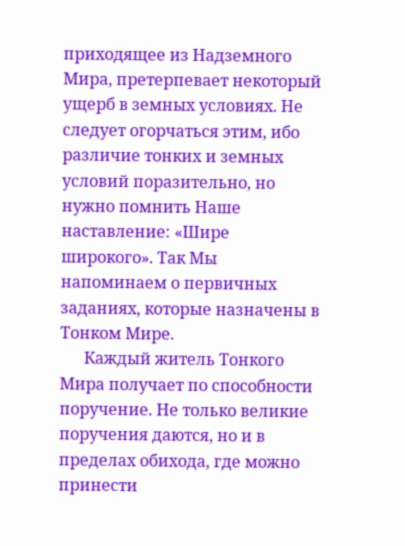приходящее из Надземного Мира, претерпевает некоторый ущерб в земных условиях. Не следует огорчаться этим, ибо различие тонких и земных условий поразительно, но нужно помнить Наше наставление: «Шире широкого». Так Мы напоминаем о первичных заданиях, которые назначены в Тонком Мире.
      Каждый житель Тонкого Мира получает по способности поручение. Не только великие поручения даются, но и в пределах обихода, где можно принести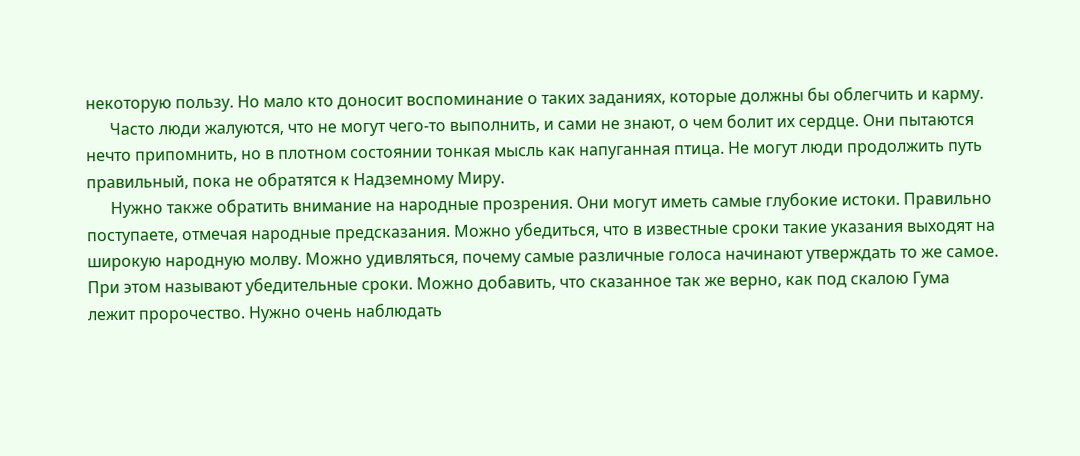некоторую пользу. Но мало кто доносит воспоминание о таких заданиях, которые должны бы облегчить и карму.
      Часто люди жалуются, что не могут чего-то выполнить, и сами не знают, о чем болит их сердце. Они пытаются нечто припомнить, но в плотном состоянии тонкая мысль как напуганная птица. Не могут люди продолжить путь правильный, пока не обратятся к Надземному Миру.
      Нужно также обратить внимание на народные прозрения. Они могут иметь самые глубокие истоки. Правильно поступаете, отмечая народные предсказания. Можно убедиться, что в известные сроки такие указания выходят на широкую народную молву. Можно удивляться, почему самые различные голоса начинают утверждать то же самое. При этом называют убедительные сроки. Можно добавить, что сказанное так же верно, как под скалою Гума лежит пророчество. Нужно очень наблюдать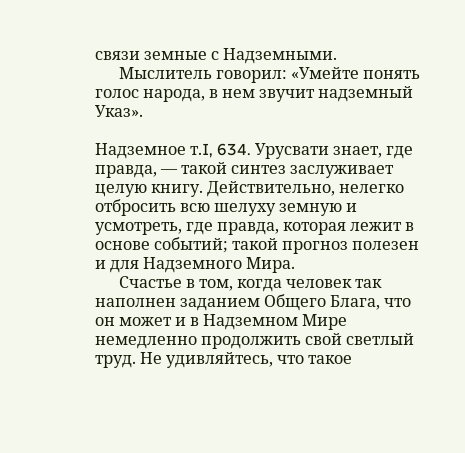связи земные с Надземными.
      Мыслитель говорил: «Умейте понять голос народа, в нем звучит надземный Указ».

Надземное т.I, 634. Урусвати знает, где правда, — такой синтез заслуживает целую книгу. Действительно, нелегко отбросить всю шелуху земную и усмотреть, где правда, которая лежит в основе событий; такой прогноз полезен и для Надземного Мира.
      Счастье в том, когда человек так наполнен заданием Общего Блага, что он может и в Надземном Мире немедленно продолжить свой светлый труд. Не удивляйтесь, что такое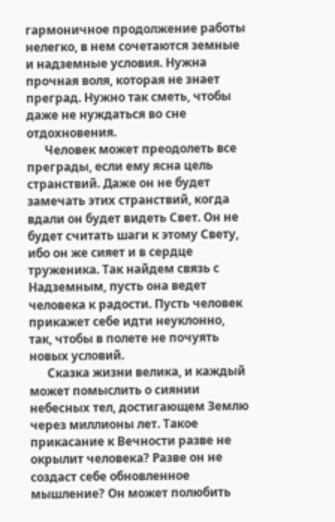гармоничное продолжение работы нелегко, в нем сочетаются земные и надземные условия. Нужна прочная воля, которая не знает преград. Нужно так сметь, чтобы даже не нуждаться во сне отдохновения.
      Человек может преодолеть все преграды, если ему ясна цель странствий. Даже он не будет замечать этих странствий, когда вдали он будет видеть Свет. Он не будет считать шаги к этому Свету, ибо он же сияет и в сердце труженика. Так найдем связь с Надземным, пусть она ведет человека к радости. Пусть человек прикажет себе идти неуклонно, так, чтобы в полете не почуять новых условий.
      Сказка жизни велика, и каждый может помыслить о сиянии небесных тел, достигающем Землю через миллионы лет. Такое прикасание к Вечности разве не окрылит человека? Разве он не создаст себе обновленное мышление? Он может полюбить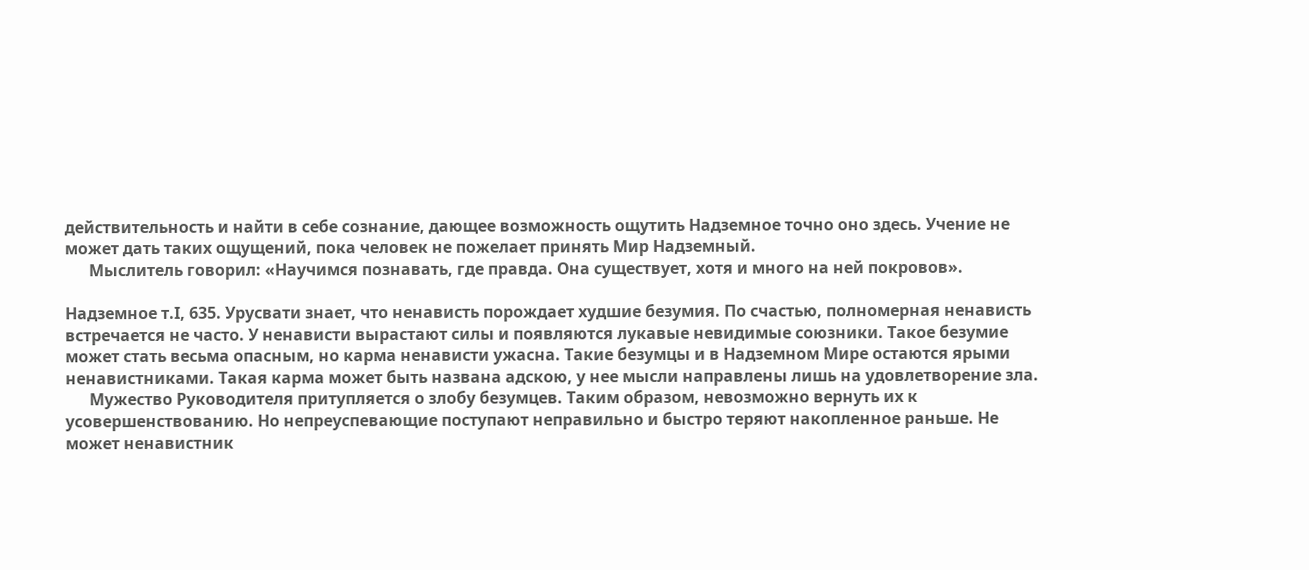действительность и найти в себе сознание, дающее возможность ощутить Надземное точно оно здесь. Учение не может дать таких ощущений, пока человек не пожелает принять Мир Надземный.
      Мыслитель говорил: «Научимся познавать, где правда. Она существует, хотя и много на ней покровов».

Надземное т.I, 635. Урусвати знает, что ненависть порождает худшие безумия. По счастью, полномерная ненависть встречается не часто. У ненависти вырастают силы и появляются лукавые невидимые союзники. Такое безумие может стать весьма опасным, но карма ненависти ужасна. Такие безумцы и в Надземном Мире остаются ярыми ненавистниками. Такая карма может быть названа адскою, у нее мысли направлены лишь на удовлетворение зла.
      Мужество Руководителя притупляется о злобу безумцев. Таким образом, невозможно вернуть их к усовершенствованию. Но непреуспевающие поступают неправильно и быстро теряют накопленное раньше. Не может ненавистник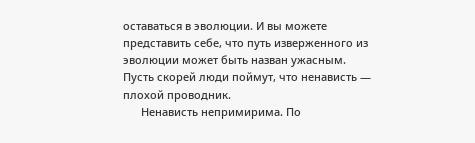оставаться в эволюции. И вы можете представить себе, что путь изверженного из эволюции может быть назван ужасным. Пусть скорей люди поймут, что ненависть — плохой проводник.
      Ненависть непримирима. По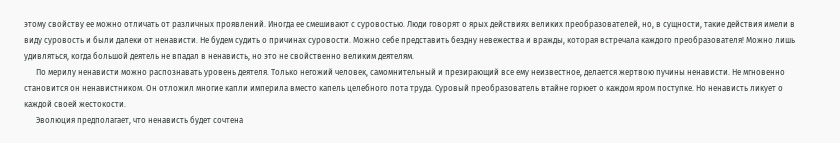этому свойству ее можно отличать от различных проявлений. Иногда ее смешивают с суровостью. Люди говорят о ярых действиях великих преобразователей, но, в сущности, такие действия имели в виду суровость и были далеки от ненависти. Не будем судить о причинах суровости. Можно себе представить бездну невежества и вражды, которая встречала каждого преобразователя! Можно лишь удивляться, когда большой деятель не впадал в ненависть, но это не свойственно великим деятелям.
      По мерилу ненависти можно распознавать уровень деятеля. Только негожий человек, самомнительный и презирающий все ему неизвестное, делается жертвою пучины ненависти. Не мгновенно становится он ненавистником. Он отложил многие капли империла вместо капель целебного пота труда. Суровый преобразователь втайне горюет о каждом яром поступке. Но ненависть ликует о каждой своей жестокости.
      Эволюция предполагает, что ненависть будет сочтена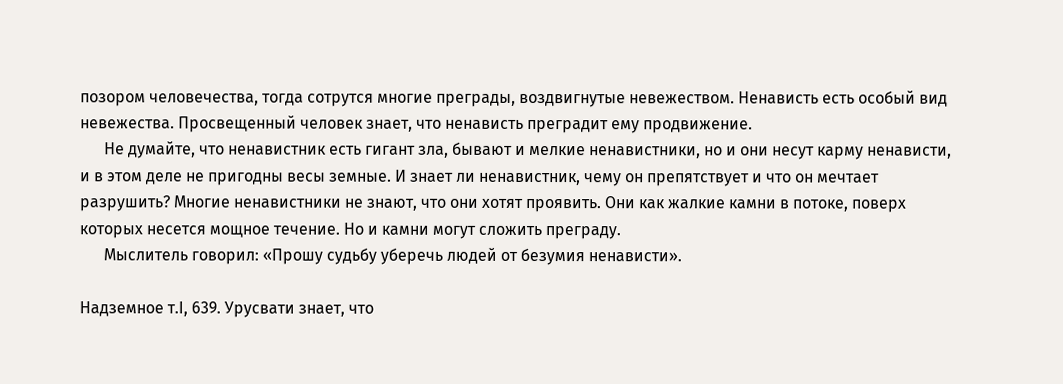позором человечества, тогда сотрутся многие преграды, воздвигнутые невежеством. Ненависть есть особый вид невежества. Просвещенный человек знает, что ненависть преградит ему продвижение.
      Не думайте, что ненавистник есть гигант зла, бывают и мелкие ненавистники, но и они несут карму ненависти, и в этом деле не пригодны весы земные. И знает ли ненавистник, чему он препятствует и что он мечтает разрушить? Многие ненавистники не знают, что они хотят проявить. Они как жалкие камни в потоке, поверх которых несется мощное течение. Но и камни могут сложить преграду.
      Мыслитель говорил: «Прошу судьбу уберечь людей от безумия ненависти».

Надземное т.I, 639. Урусвати знает, что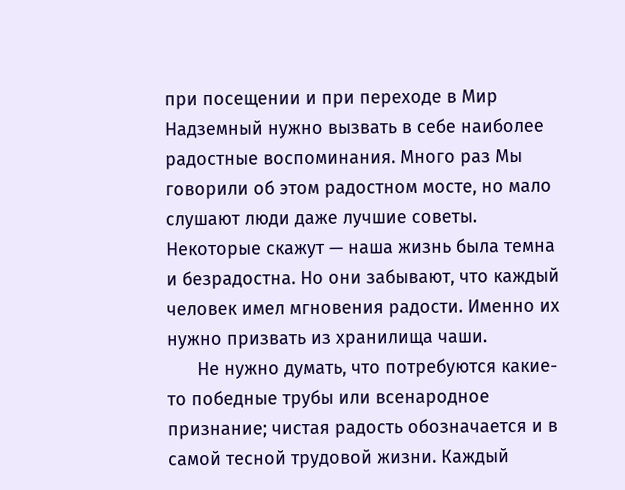при посещении и при переходе в Мир Надземный нужно вызвать в себе наиболее радостные воспоминания. Много раз Мы говорили об этом радостном мосте, но мало слушают люди даже лучшие советы. Некоторые скажут — наша жизнь была темна и безрадостна. Но они забывают, что каждый человек имел мгновения радости. Именно их нужно призвать из хранилища чаши.
      Не нужно думать, что потребуются какие-то победные трубы или всенародное признание; чистая радость обозначается и в самой тесной трудовой жизни. Каждый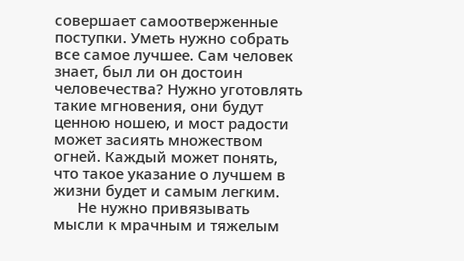совершает самоотверженные поступки. Уметь нужно собрать все самое лучшее. Сам человек знает, был ли он достоин человечества? Нужно уготовлять такие мгновения, они будут ценною ношею, и мост радости может засиять множеством огней. Каждый может понять, что такое указание о лучшем в жизни будет и самым легким.
      Не нужно привязывать мысли к мрачным и тяжелым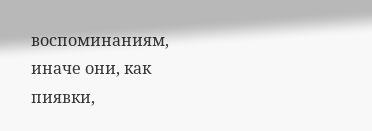воспоминаниям, иначе они, как пиявки,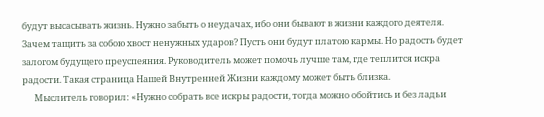будут высасывать жизнь. Нужно забыть о неудачах, ибо они бывают в жизни каждого деятеля. Зачем тащить за собою хвост ненужных ударов? Пусть они будут платою кармы. Но радость будет залогом будущего преуспеяния. Руководитель может помочь лучше там, где теплится искра радости. Такая страница Нашей Внутренней Жизни каждому может быть близка.
      Мыслитель говорил: «Нужно собрать все искры радости, тогда можно обойтись и без ладьи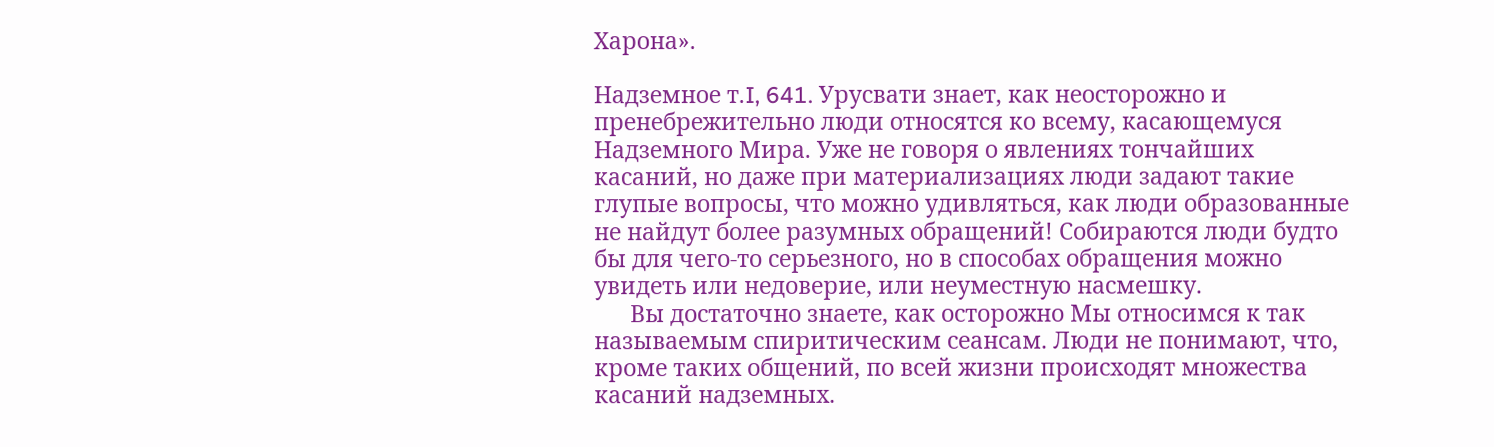Харона».

Надземное т.I, 641. Урусвати знает, как неосторожно и пренебрежительно люди относятся ко всему, касающемуся Надземного Мира. Уже не говоря о явлениях тончайших касаний, но даже при материализациях люди задают такие глупые вопросы, что можно удивляться, как люди образованные не найдут более разумных обращений! Собираются люди будто бы для чего-то серьезного, но в способах обращения можно увидеть или недоверие, или неуместную насмешку.
      Вы достаточно знаете, как осторожно Мы относимся к так называемым спиритическим сеансам. Люди не понимают, что, кроме таких общений, по всей жизни происходят множества касаний надземных.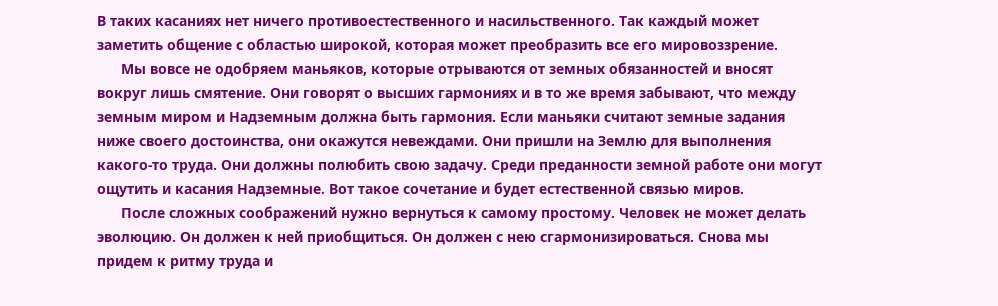В таких касаниях нет ничего противоестественного и насильственного. Так каждый может заметить общение с областью широкой, которая может преобразить все его мировоззрение.
      Мы вовсе не одобряем маньяков, которые отрываются от земных обязанностей и вносят вокруг лишь смятение. Они говорят о высших гармониях и в то же время забывают, что между земным миром и Надземным должна быть гармония. Если маньяки считают земные задания ниже своего достоинства, они окажутся невеждами. Они пришли на Землю для выполнения какого-то труда. Они должны полюбить свою задачу. Среди преданности земной работе они могут ощутить и касания Надземные. Вот такое сочетание и будет естественной связью миров.
      После сложных соображений нужно вернуться к самому простому. Человек не может делать эволюцию. Он должен к ней приобщиться. Он должен с нею сгармонизироваться. Снова мы придем к ритму труда и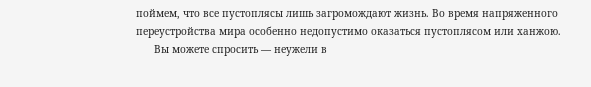поймем, что все пустоплясы лишь загромождают жизнь. Во время напряженного переустройства мира особенно недопустимо оказаться пустоплясом или ханжою.
      Вы можете спросить — неужели в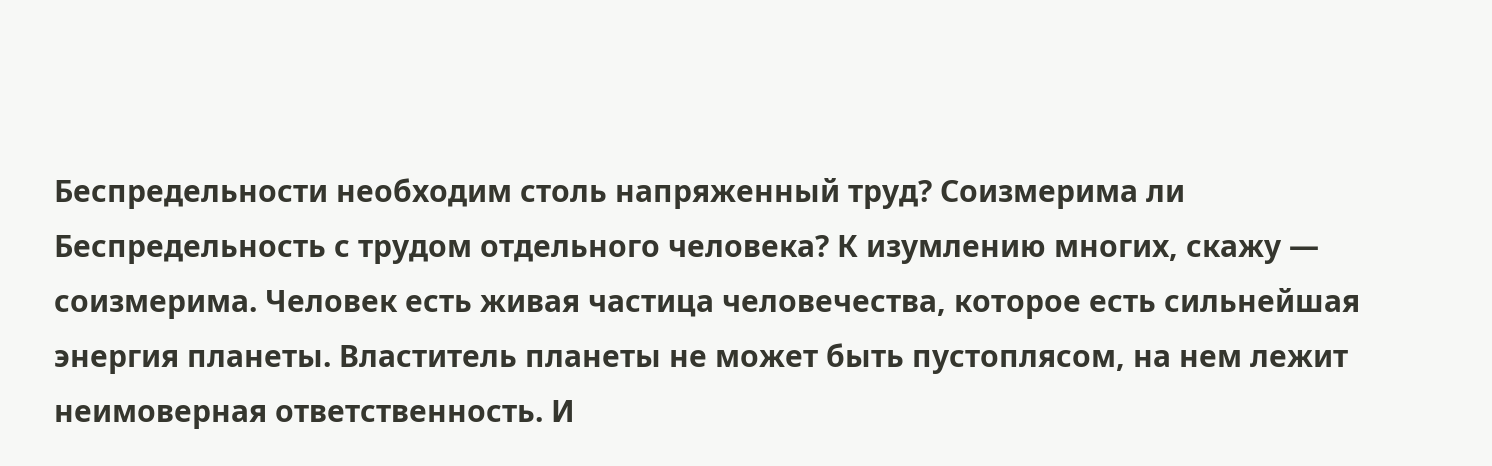Беспредельности необходим столь напряженный труд? Соизмерима ли Беспредельность с трудом отдельного человека? К изумлению многих, скажу — соизмерима. Человек есть живая частица человечества, которое есть сильнейшая энергия планеты. Властитель планеты не может быть пустоплясом, на нем лежит неимоверная ответственность. И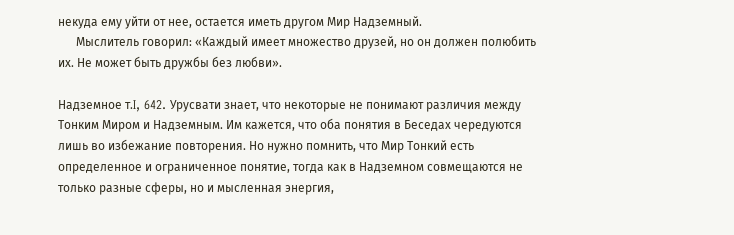некуда ему уйти от нее, остается иметь другом Мир Надземный.
      Мыслитель говорил: «Каждый имеет множество друзей, но он должен полюбить их. Не может быть дружбы без любви».

Надземное т.I, 642. Урусвати знает, что некоторые не понимают различия между Тонким Миром и Надземным. Им кажется, что оба понятия в Беседах чередуются лишь во избежание повторения. Но нужно помнить, что Мир Тонкий есть определенное и ограниченное понятие, тогда как в Надземном совмещаются не только разные сферы, но и мысленная энергия,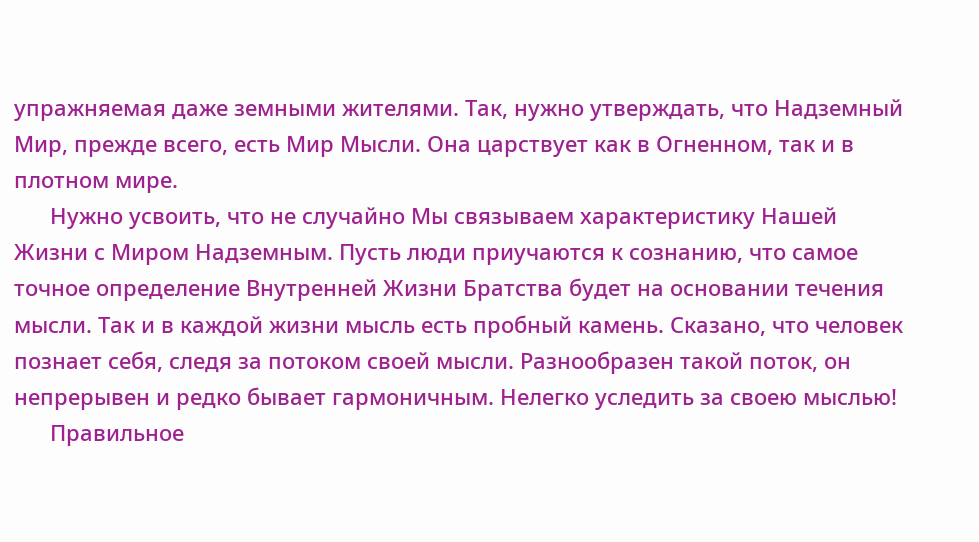упражняемая даже земными жителями. Так, нужно утверждать, что Надземный Мир, прежде всего, есть Мир Мысли. Она царствует как в Огненном, так и в плотном мире.
      Нужно усвоить, что не случайно Мы связываем характеристику Нашей Жизни с Миром Надземным. Пусть люди приучаются к сознанию, что самое точное определение Внутренней Жизни Братства будет на основании течения мысли. Так и в каждой жизни мысль есть пробный камень. Сказано, что человек познает себя, следя за потоком своей мысли. Разнообразен такой поток, он непрерывен и редко бывает гармоничным. Нелегко уследить за своею мыслью!
      Правильное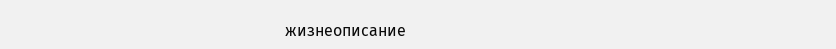жизнеописание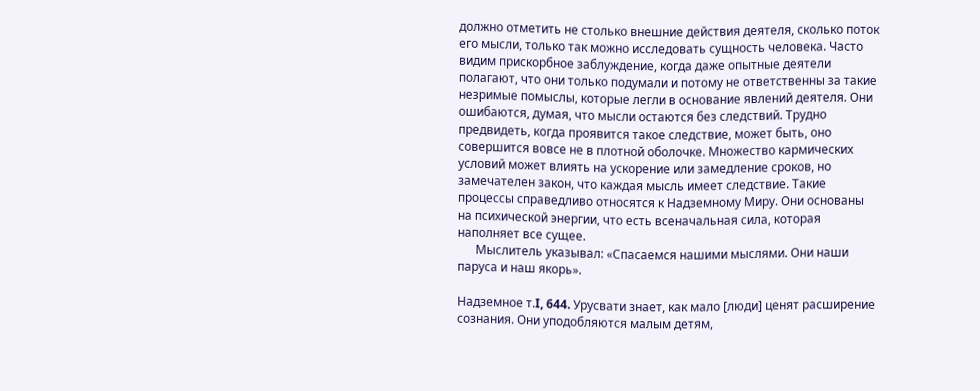должно отметить не столько внешние действия деятеля, сколько поток его мысли, только так можно исследовать сущность человека. Часто видим прискорбное заблуждение, когда даже опытные деятели полагают, что они только подумали и потому не ответственны за такие незримые помыслы, которые легли в основание явлений деятеля. Они ошибаются, думая, что мысли остаются без следствий. Трудно предвидеть, когда проявится такое следствие, может быть, оно совершится вовсе не в плотной оболочке. Множество кармических условий может влиять на ускорение или замедление сроков, но замечателен закон, что каждая мысль имеет следствие. Такие процессы справедливо относятся к Надземному Миру. Они основаны на психической энергии, что есть всеначальная сила, которая наполняет все сущее.
      Мыслитель указывал: «Спасаемся нашими мыслями. Они наши паруса и наш якорь».

Надземное т.I, 644. Урусвати знает, как мало [люди] ценят расширение сознания. Они уподобляются малым детям,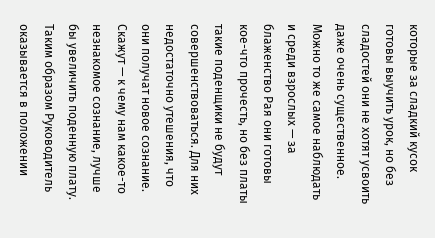которые за сладкий кусок готовы выучить урок, но без сладостей они не хотят усвоить даже очень существенное. Можно то же самое наблюдать и среди взрослых — за блаженство Рая они готовы кое-что прочесть, но без платы такие поденщики не будут совершенствоваться. Для них недостаточно утешения, что они получат новое сознание. Скажут — к чему нам какое-то незнакомое сознание, лучше бы увеличить поденную плату. Таким образом Руководитель оказывается в положении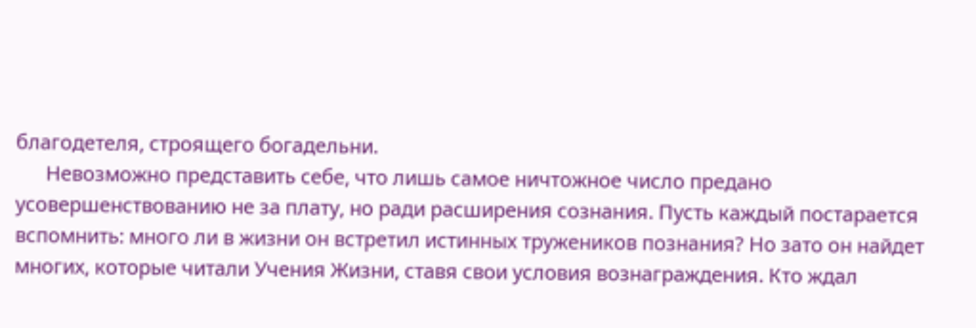благодетеля, строящего богадельни.
      Невозможно представить себе, что лишь самое ничтожное число предано усовершенствованию не за плату, но ради расширения сознания. Пусть каждый постарается вспомнить: много ли в жизни он встретил истинных тружеников познания? Но зато он найдет многих, которые читали Учения Жизни, ставя свои условия вознаграждения. Кто ждал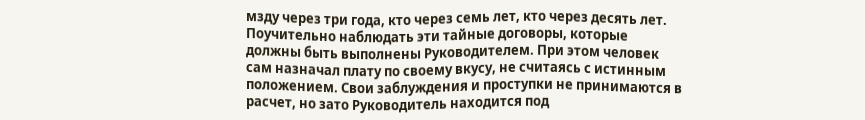мзду через три года, кто через семь лет, кто через десять лет. Поучительно наблюдать эти тайные договоры, которые должны быть выполнены Руководителем. При этом человек сам назначал плату по своему вкусу, не считаясь с истинным положением. Свои заблуждения и проступки не принимаются в расчет, но зато Руководитель находится под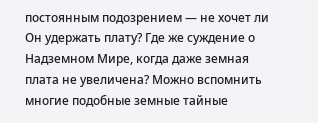постоянным подозрением — не хочет ли Он удержать плату? Где же суждение о Надземном Мире, когда даже земная плата не увеличена? Можно вспомнить многие подобные земные тайные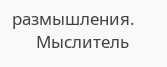размышления.
      Мыслитель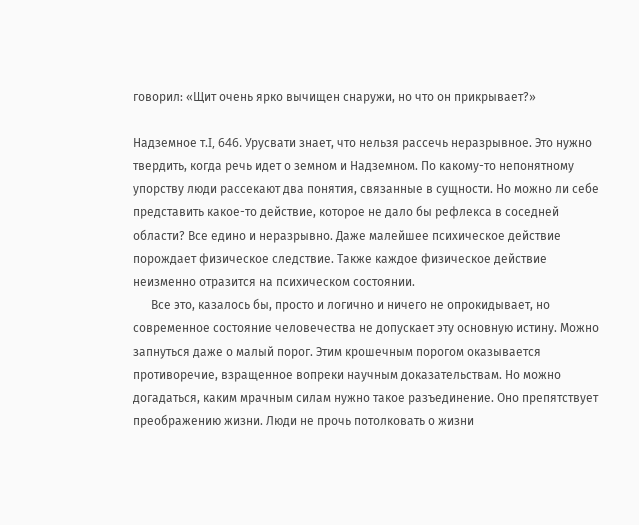говорил: «Щит очень ярко вычищен снаружи, но что он прикрывает?»

Надземное т.I, 646. Урусвати знает, что нельзя рассечь неразрывное. Это нужно твердить, когда речь идет о земном и Надземном. По какому-то непонятному упорству люди рассекают два понятия, связанные в сущности. Но можно ли себе представить какое-то действие, которое не дало бы рефлекса в соседней области? Все едино и неразрывно. Даже малейшее психическое действие порождает физическое следствие. Также каждое физическое действие неизменно отразится на психическом состоянии.
      Все это, казалось бы, просто и логично и ничего не опрокидывает, но современное состояние человечества не допускает эту основную истину. Можно запнуться даже о малый порог. Этим крошечным порогом оказывается противоречие, взращенное вопреки научным доказательствам. Но можно догадаться, каким мрачным силам нужно такое разъединение. Оно препятствует преображению жизни. Люди не прочь потолковать о жизни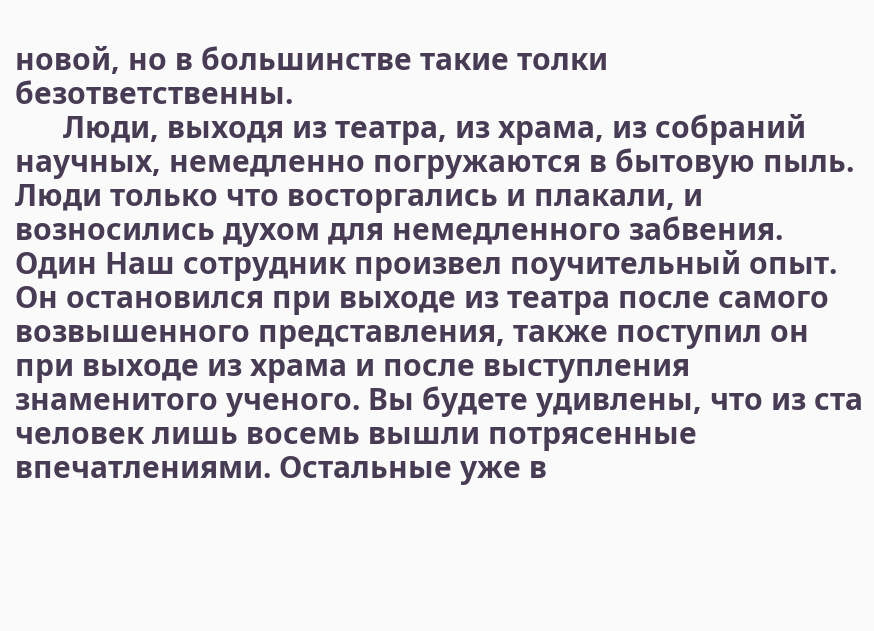новой, но в большинстве такие толки безответственны.
      Люди, выходя из театра, из храма, из собраний научных, немедленно погружаются в бытовую пыль. Люди только что восторгались и плакали, и возносились духом для немедленного забвения. Один Наш сотрудник произвел поучительный опыт. Он остановился при выходе из театра после самого возвышенного представления, также поступил он при выходе из храма и после выступления знаменитого ученого. Вы будете удивлены, что из ста человек лишь восемь вышли потрясенные впечатлениями. Остальные уже в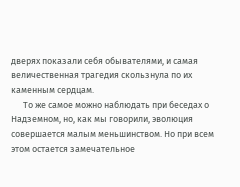дверях показали себя обывателями, и самая величественная трагедия скользнула по их каменным сердцам.
      То же самое можно наблюдать при беседах о Надземном, но, как мы говорили, эволюция совершается малым меньшинством. Но при всем этом остается замечательное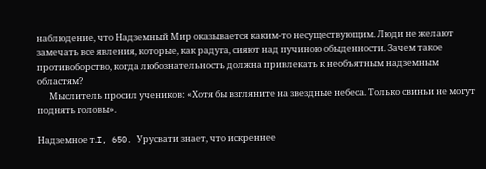наблюдение, что Надземный Мир оказывается каким-то несуществующим. Люди не желают замечать все явления, которые, как радуга, сияют над пучиною обыденности. Зачем такое противоборство, когда любознательность должна привлекать к необъятным надземным областям?
      Мыслитель просил учеников: «Хотя бы взгляните на звездные небеса. Только свиньи не могут поднять головы».

Надземное т.I, 650. Урусвати знает, что искреннее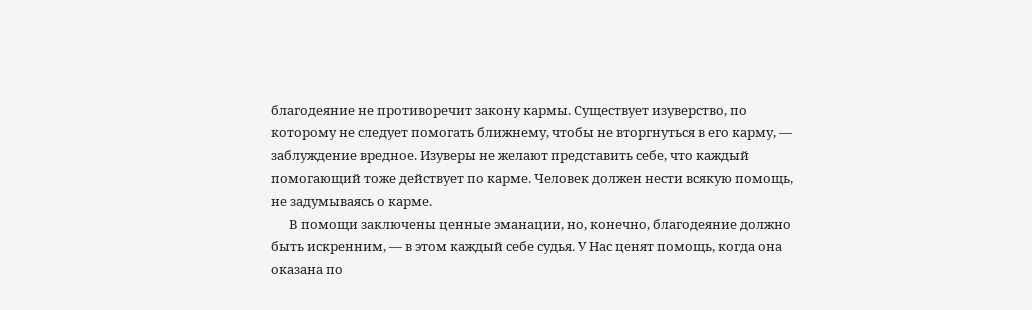благодеяние не противоречит закону кармы. Существует изуверство, по которому не следует помогать ближнему, чтобы не вторгнуться в его карму, — заблуждение вредное. Изуверы не желают представить себе, что каждый помогающий тоже действует по карме. Человек должен нести всякую помощь, не задумываясь о карме.
      В помощи заключены ценные эманации, но, конечно, благодеяние должно быть искренним, — в этом каждый себе судья. У Нас ценят помощь, когда она оказана по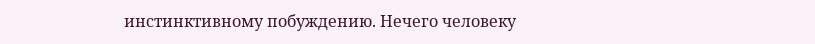инстинктивному побуждению. Нечего человеку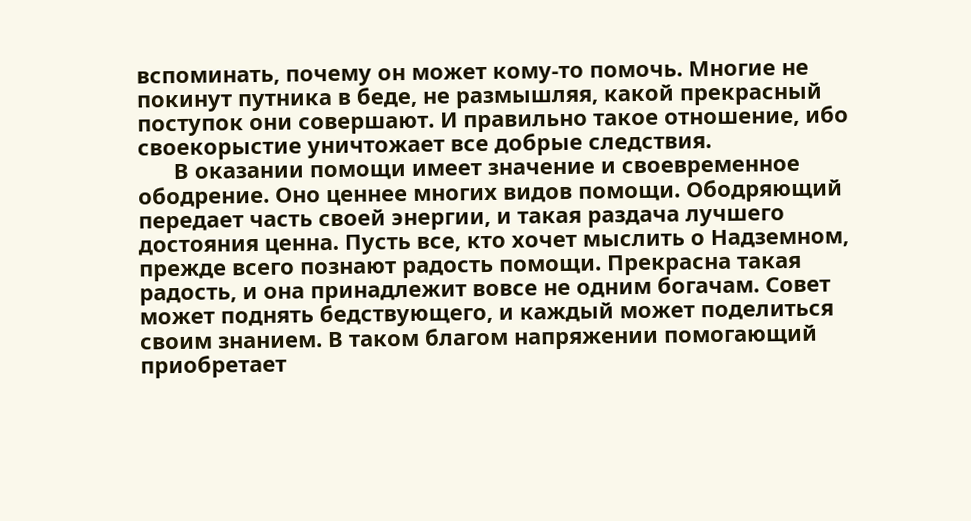вспоминать, почему он может кому-то помочь. Многие не покинут путника в беде, не размышляя, какой прекрасный поступок они совершают. И правильно такое отношение, ибо своекорыстие уничтожает все добрые следствия.
      В оказании помощи имеет значение и своевременное ободрение. Оно ценнее многих видов помощи. Ободряющий передает часть своей энергии, и такая раздача лучшего достояния ценна. Пусть все, кто хочет мыслить о Надземном, прежде всего познают радость помощи. Прекрасна такая радость, и она принадлежит вовсе не одним богачам. Совет может поднять бедствующего, и каждый может поделиться своим знанием. В таком благом напряжении помогающий приобретает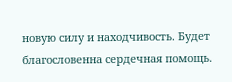новую силу и находчивость. Будет благословенна сердечная помощь.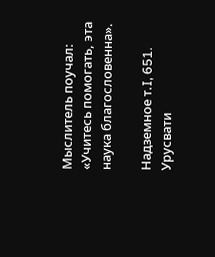Мыслитель поучал: «Учитесь помогать, эта наука благословенна».

Надземное т.I, 651. Урусвати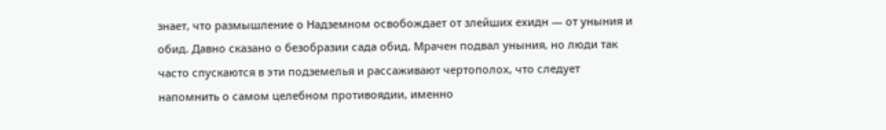знает, что размышление о Надземном освобождает от злейших ехидн — от уныния и обид. Давно сказано о безобразии сада обид. Мрачен подвал уныния, но люди так часто спускаются в эти подземелья и рассаживают чертополох, что следует напомнить о самом целебном противоядии, именно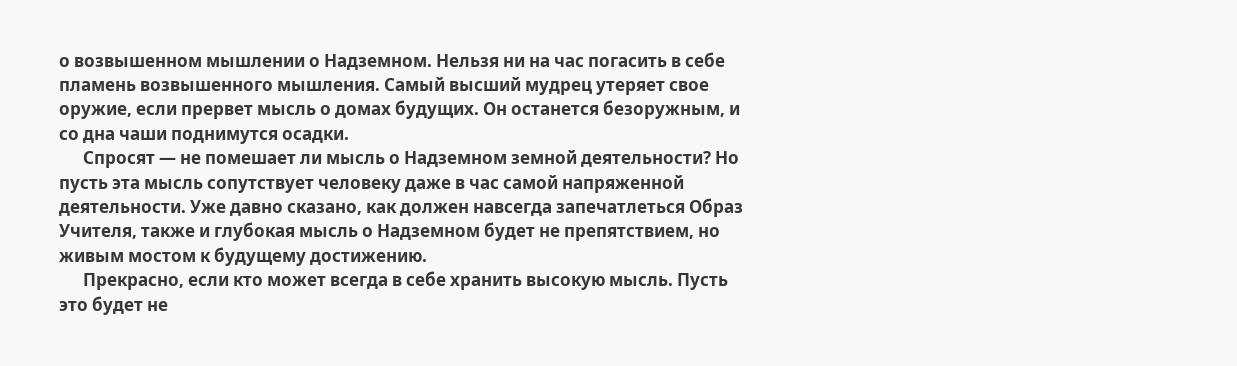о возвышенном мышлении о Надземном. Нельзя ни на час погасить в себе пламень возвышенного мышления. Самый высший мудрец утеряет свое оружие, если прервет мысль о домах будущих. Он останется безоружным, и со дна чаши поднимутся осадки.
      Спросят — не помешает ли мысль о Надземном земной деятельности? Но пусть эта мысль сопутствует человеку даже в час самой напряженной деятельности. Уже давно сказано, как должен навсегда запечатлеться Образ Учителя, также и глубокая мысль о Надземном будет не препятствием, но живым мостом к будущему достижению.
      Прекрасно, если кто может всегда в себе хранить высокую мысль. Пусть это будет не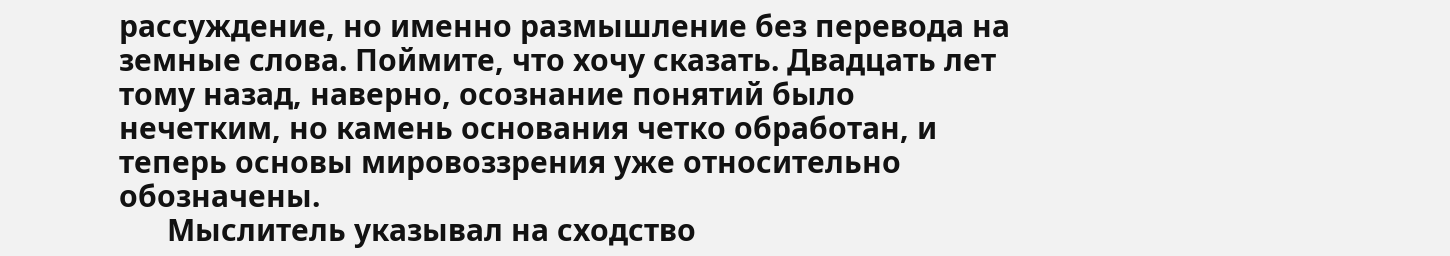рассуждение, но именно размышление без перевода на земные слова. Поймите, что хочу сказать. Двадцать лет тому назад, наверно, осознание понятий было нечетким, но камень основания четко обработан, и теперь основы мировоззрения уже относительно обозначены.
      Мыслитель указывал на сходство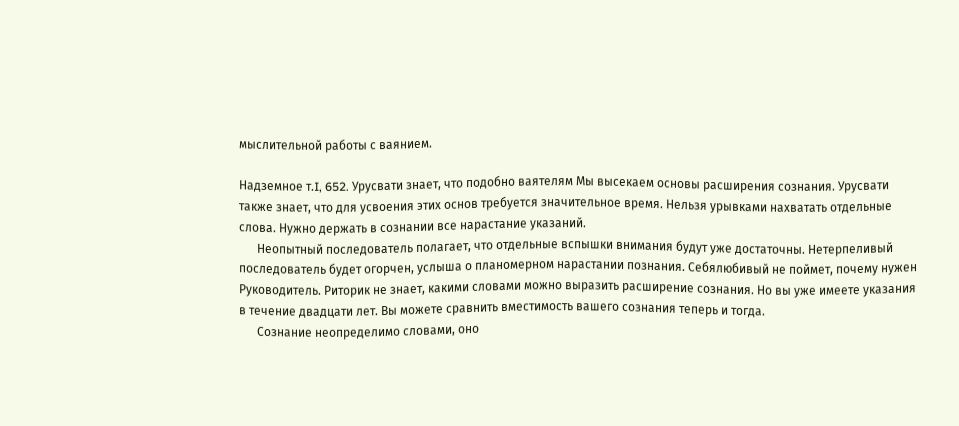мыслительной работы с ваянием.

Надземное т.I, 652. Урусвати знает, что подобно ваятелям Мы высекаем основы расширения сознания. Урусвати также знает, что для усвоения этих основ требуется значительное время. Нельзя урывками нахватать отдельные слова. Нужно держать в сознании все нарастание указаний.
      Неопытный последователь полагает, что отдельные вспышки внимания будут уже достаточны. Нетерпеливый последователь будет огорчен, услыша о планомерном нарастании познания. Себялюбивый не поймет, почему нужен Руководитель. Риторик не знает, какими словами можно выразить расширение сознания. Но вы уже имеете указания в течение двадцати лет. Вы можете сравнить вместимость вашего сознания теперь и тогда.
      Сознание неопределимо словами, оно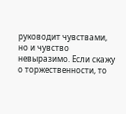руководит чувствами, но и чувство невыразимо. Если скажу о торжественности, то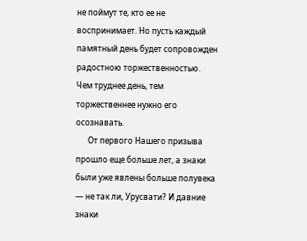не поймут те, кто ее не воспринимает. Но пусть каждый памятный день будет сопровожден радостною торжественностью. Чем труднее день, тем торжественнее нужно его осознавать.
      От первого Нашего призыва прошло еще больше лет, а знаки были уже явлены больше полувека — не так ли, Урусвати? И давние знаки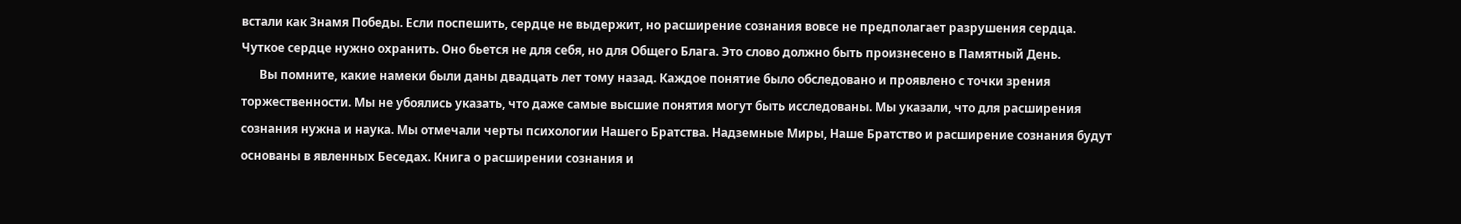встали как Знамя Победы. Если поспешить, сердце не выдержит, но расширение сознания вовсе не предполагает разрушения сердца. Чуткое сердце нужно охранить. Оно бьется не для себя, но для Общего Блага. Это слово должно быть произнесено в Памятный День.
      Вы помните, какие намеки были даны двадцать лет тому назад. Каждое понятие было обследовано и проявлено с точки зрения торжественности. Мы не убоялись указать, что даже самые высшие понятия могут быть исследованы. Мы указали, что для расширения сознания нужна и наука. Мы отмечали черты психологии Нашего Братства. Надземные Миры, Наше Братство и расширение сознания будут основаны в явленных Беседах. Книга о расширении сознания и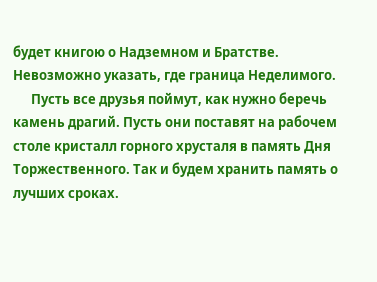будет книгою о Надземном и Братстве. Невозможно указать, где граница Неделимого.
      Пусть все друзья поймут, как нужно беречь камень драгий. Пусть они поставят на рабочем столе кристалл горного хрусталя в память Дня Торжественного. Так и будем хранить память о лучших сроках.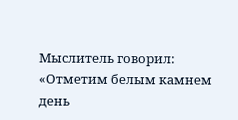Мыслитель говорил: «Отметим белым камнем день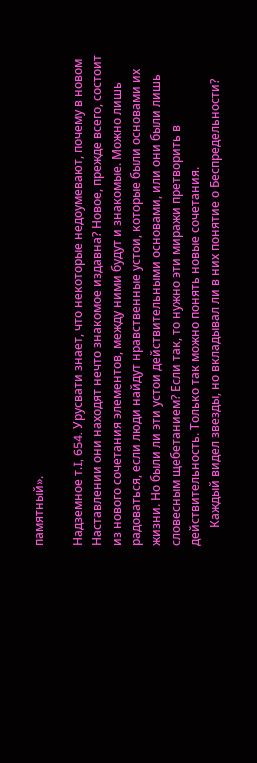памятный».

Надземное т.I, 654. Урусвати знает, что некоторые недоумевают, почему в новом Наставлении они находят нечто знакомое издавна? Новое, прежде всего, состоит из нового сочетания элементов, между ними будут и знакомые. Можно лишь радоваться, если люди найдут нравственные устои, которые были основами их жизни. Но были ли эти устои действительными основами, или они были лишь словесным щебетанием? Если так, то нужно эти миражи претворить в действительность. Только так можно понять новые сочетания.
      Каждый видел звезды, но вкладывал ли в них понятие о Беспредельности?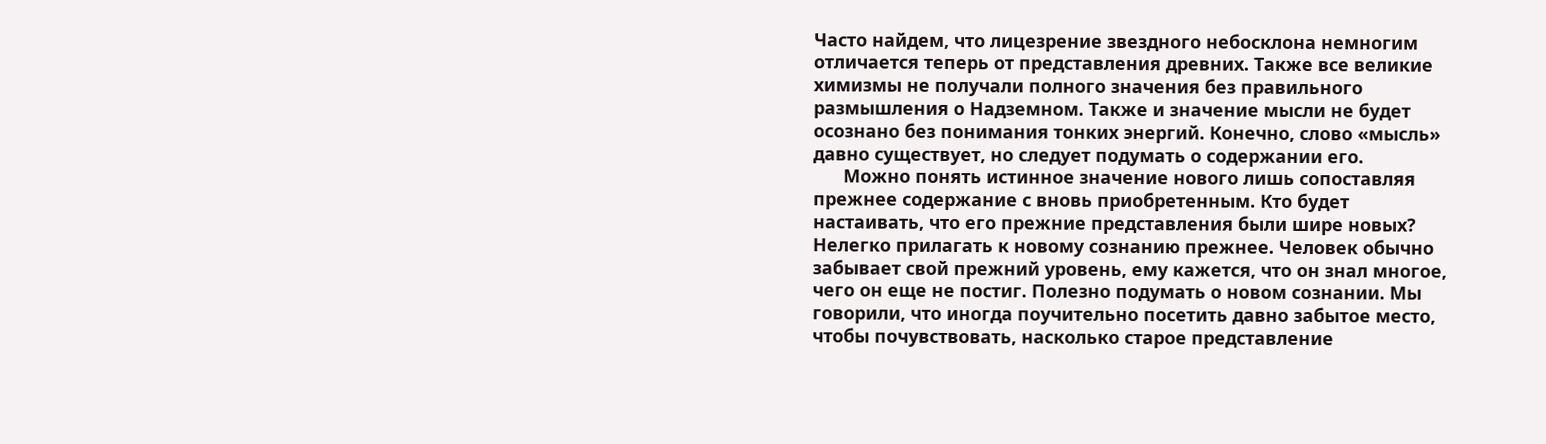Часто найдем, что лицезрение звездного небосклона немногим отличается теперь от представления древних. Также все великие химизмы не получали полного значения без правильного размышления о Надземном. Также и значение мысли не будет осознано без понимания тонких энергий. Конечно, слово «мысль» давно существует, но следует подумать о содержании его.
      Можно понять истинное значение нового лишь сопоставляя прежнее содержание с вновь приобретенным. Кто будет настаивать, что его прежние представления были шире новых? Нелегко прилагать к новому сознанию прежнее. Человек обычно забывает свой прежний уровень, ему кажется, что он знал многое, чего он еще не постиг. Полезно подумать о новом сознании. Мы говорили, что иногда поучительно посетить давно забытое место, чтобы почувствовать, насколько старое представление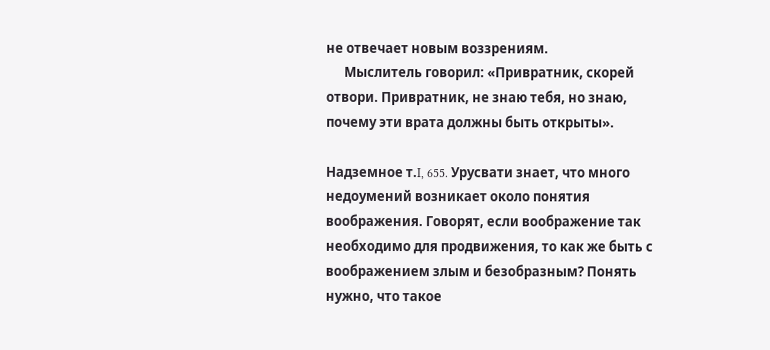не отвечает новым воззрениям.
      Мыслитель говорил: «Привратник, скорей отвори. Привратник, не знаю тебя, но знаю, почему эти врата должны быть открыты».

Надземное т.I, 655. Урусвати знает, что много недоумений возникает около понятия воображения. Говорят, если воображение так необходимо для продвижения, то как же быть с воображением злым и безобразным? Понять нужно, что такое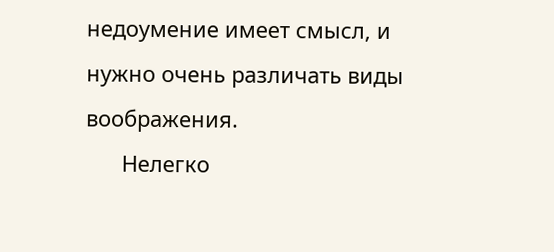недоумение имеет смысл, и нужно очень различать виды воображения.
      Нелегко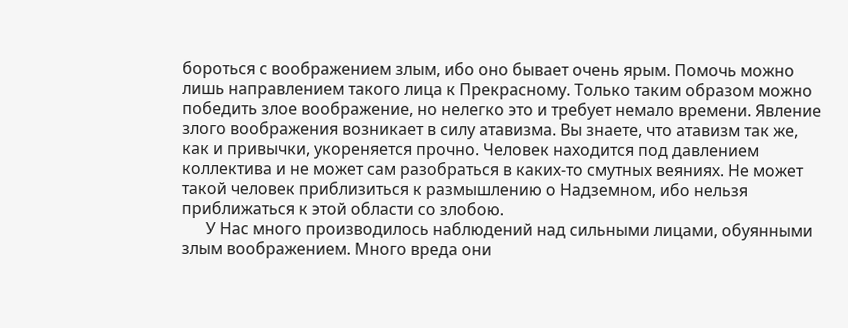бороться с воображением злым, ибо оно бывает очень ярым. Помочь можно лишь направлением такого лица к Прекрасному. Только таким образом можно победить злое воображение, но нелегко это и требует немало времени. Явление злого воображения возникает в силу атавизма. Вы знаете, что атавизм так же, как и привычки, укореняется прочно. Человек находится под давлением коллектива и не может сам разобраться в каких-то смутных веяниях. Не может такой человек приблизиться к размышлению о Надземном, ибо нельзя приближаться к этой области со злобою.
      У Нас много производилось наблюдений над сильными лицами, обуянными злым воображением. Много вреда они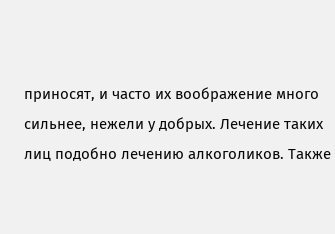приносят, и часто их воображение много сильнее, нежели у добрых. Лечение таких лиц подобно лечению алкоголиков. Также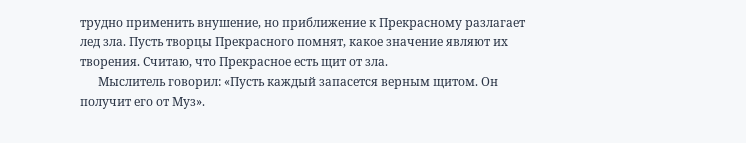трудно применить внушение, но приближение к Прекрасному разлагает лед зла. Пусть творцы Прекрасного помнят, какое значение являют их творения. Считаю, что Прекрасное есть щит от зла.
      Мыслитель говорил: «Пусть каждый запасется верным щитом. Он получит его от Муз».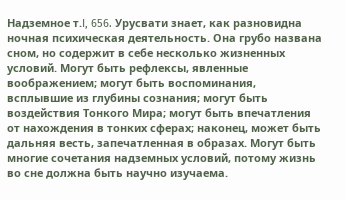Надземное т.I, 656. Урусвати знает, как разновидна ночная психическая деятельность. Она грубо названа сном, но содержит в себе несколько жизненных условий. Могут быть рефлексы, явленные воображением; могут быть воспоминания, всплывшие из глубины сознания; могут быть воздействия Тонкого Мира; могут быть впечатления от нахождения в тонких сферах; наконец, может быть дальняя весть, запечатленная в образах. Могут быть многие сочетания надземных условий, потому жизнь во сне должна быть научно изучаема.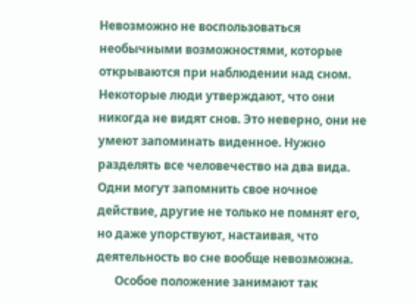Невозможно не воспользоваться необычными возможностями, которые открываются при наблюдении над сном. Некоторые люди утверждают, что они никогда не видят снов. Это неверно, они не умеют запоминать виденное. Нужно разделять все человечество на два вида. Одни могут запомнить свое ночное действие, другие не только не помнят его, но даже упорствуют, настаивая, что деятельность во сне вообще невозможна.
      Особое положение занимают так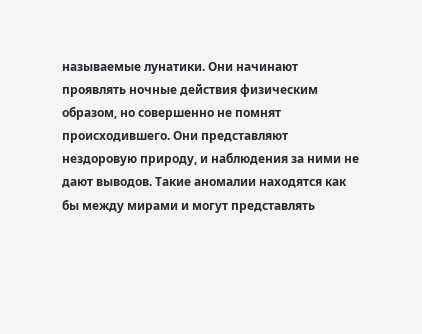называемые лунатики. Они начинают проявлять ночные действия физическим образом, но совершенно не помнят происходившего. Они представляют нездоровую природу, и наблюдения за ними не дают выводов. Такие аномалии находятся как бы между мирами и могут представлять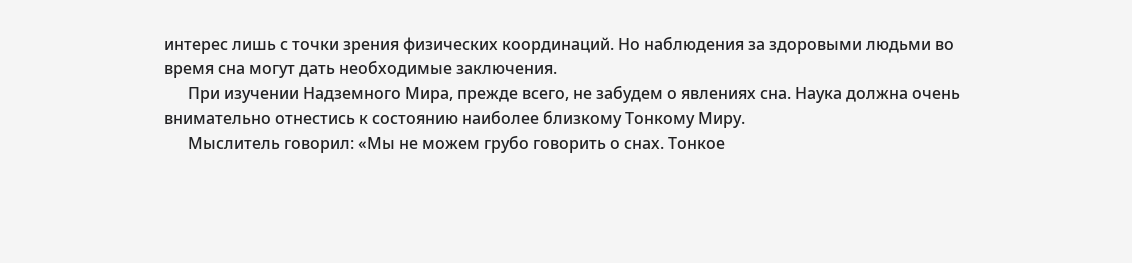интерес лишь с точки зрения физических координаций. Но наблюдения за здоровыми людьми во время сна могут дать необходимые заключения.
      При изучении Надземного Мира, прежде всего, не забудем о явлениях сна. Наука должна очень внимательно отнестись к состоянию наиболее близкому Тонкому Миру.
      Мыслитель говорил: «Мы не можем грубо говорить о снах. Тонкое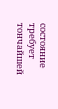состояние требует тончайшей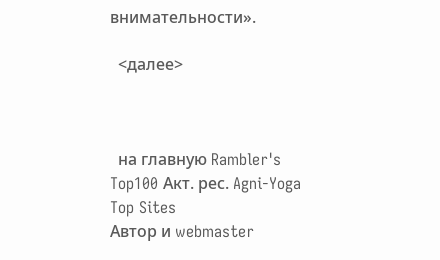внимательности».

  <далее>



  на главную Rambler's Top100 Акт. рес. Agni-Yoga Top Sites
Автор и webmaster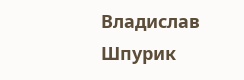Владислав Шпурик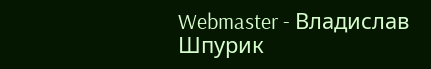Webmaster - Владислав Шпурик